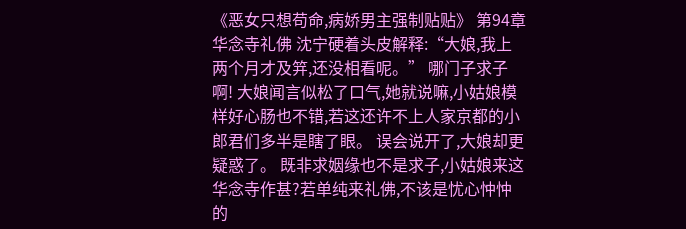《恶女只想苟命,病娇男主强制贴贴》 第94章 华念寺礼佛 沈宁硬着头皮解释:“大娘,我上两个月才及笄,还没相看呢。” 哪门子求子啊! 大娘闻言似松了口气,她就说嘛,小姑娘模样好心肠也不错,若这还许不上人家京都的小郎君们多半是瞎了眼。 误会说开了,大娘却更疑惑了。 既非求姻缘也不是求子,小姑娘来这华念寺作甚?若单纯来礼佛,不该是忧心忡忡的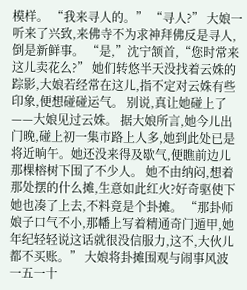模样。 “我来寻人的。” “寻人?” 大娘一听来了兴致,来佛寺不为求神拜佛反是寻人,倒是新鲜事。 “是,”沈宁颔首,“您时常来这儿卖花么?” 她们转悠半天没找着云姝的踪影,大娘若经常在这儿,指不定对云姝有些印象,便想碰碰运气。 别说,真让她碰上了——大娘见过云姝。 据大娘所言,她今儿出门晚,碰上初一集市路上人多,她到此处已是将近晌午。她还没来得及歇气,便瞧前边儿那棵榕树下围了不少人。 她不由纳闷,想着那处摆的什么摊,生意如此红火?好奇驱使下她也凑了上去,不料竟是个卦摊。 “那卦师娘子口气不小,那幡上写着精通奇门遁甲,她年纪轻轻说这话就很没信服力,这不,大伙儿都不买账。” 大娘将卦摊围观与闹事风波一五一十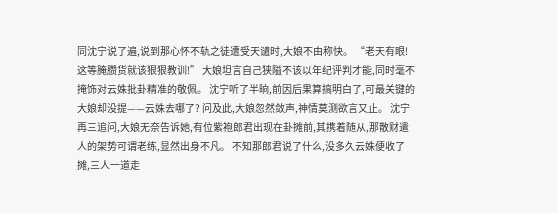同沈宁说了遍,说到那心怀不轨之徒遭受天谴时,大娘不由称快。 “老天有眼!这等腌臜货就该狠狠教训!” 大娘坦言自己狭隘不该以年纪评判才能,同时毫不掩饰对云姝批卦精准的敬佩。 沈宁听了半晌,前因后果算搞明白了,可最关键的大娘却没提——云姝去哪了? 问及此,大娘忽然敛声,神情莫测欲言又止。 沈宁再三追问,大娘无奈告诉她,有位紫袍郎君出现在卦摊前,其携着随从,那散财遣人的架势可谓老练,显然出身不凡。 不知那郎君说了什么,没多久云姝便收了摊,三人一道走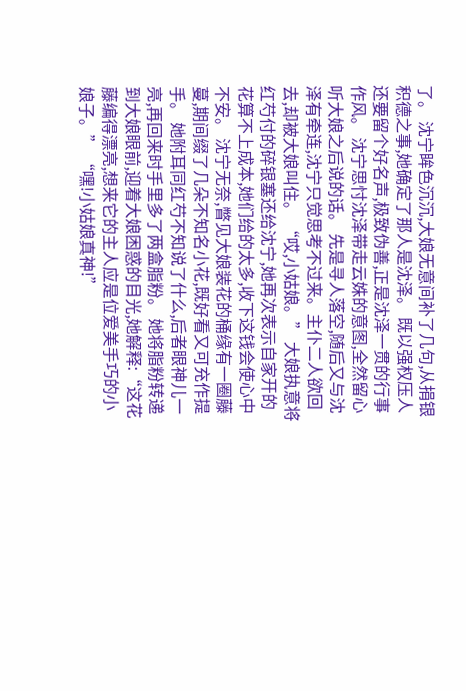了。 沈宁眸色沉沉,大娘无意间补了几句,从捐银积德之事,她确定了那人是沈泽。 既以强权压人还要留个好名声,极致伪善,正是沈泽一贯的行事作风。 沈宁思忖沈泽带走云姝的意图,全然留心听大娘之后说的话。 先是寻人落空,随后又与沈泽有牵连,沈宁只觉思考不过来。主仆二人欲回去,却被大娘叫住。 “哎,小姑娘。” 大娘执意将红芍付的碎银塞还给沈宁,她再次表示自家开的花算不上成本,她们给的太多,收下这钱会使心中不安。 沈宁无奈,瞥见大娘装花的桶缘有一圈藤蔓,期间缀了几朵不知名小花,既好看又可充作提手。 她附耳同红芍不知说了什么,后者眼神儿一亮,再回来时手里多了两盒脂粉。 她将脂粉转递到大娘眼前,迎着大娘困惑的目光,她解释:“这花藤编得漂亮,想来它的主人应是位爱美手巧的小娘子。” “嘿!小姑娘真神!”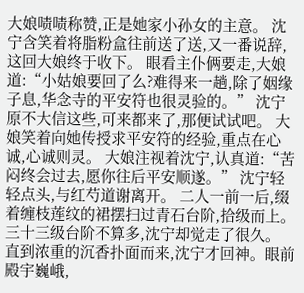大娘啧啧称赞,正是她家小孙女的主意。 沈宁含笑着将脂粉盒往前送了送,又一番说辞,这回大娘终于收下。 眼看主仆俩要走,大娘道:“小姑娘要回了么?难得来一趟,除了姻缘子息,华念寺的平安符也很灵验的。” 沈宁原不大信这些,可来都来了,那便试试吧。 大娘笑着向她传授求平安符的经验,重点在心诚,心诚则灵。 大娘注视着沈宁,认真道:“苦闷终会过去,愿你往后平安顺遂。” 沈宁轻轻点头,与红芍道谢离开。 二人一前一后,缀着缠枝莲纹的裙摆扫过青石台阶,拾级而上。三十三级台阶不算多,沈宁却觉走了很久。 直到浓重的沉香扑面而来,沈宁才回神。眼前殿宇巍峨,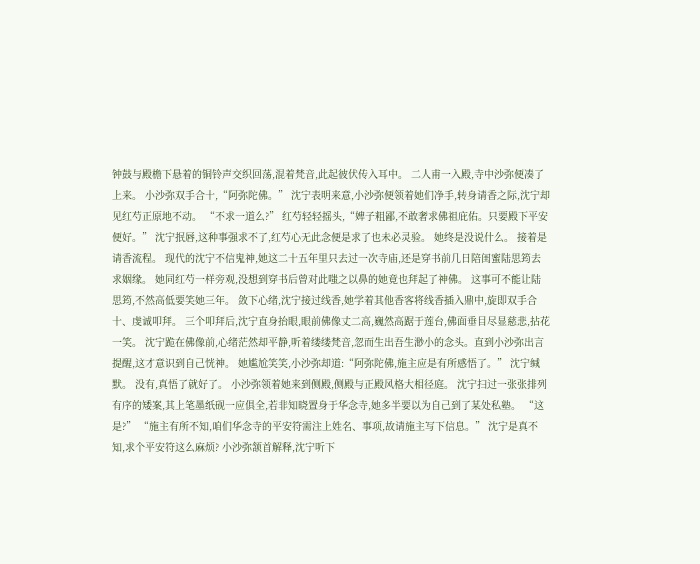钟鼓与殿檐下悬着的铜铃声交织回荡,混着梵音,此起彼伏传入耳中。 二人甫一入殿,寺中沙弥便凑了上来。 小沙弥双手合十,“阿弥陀佛。” 沈宁表明来意,小沙弥便领着她们净手,转身请香之际,沈宁却见红芍正原地不动。 “不求一道么?” 红芍轻轻摇头,“婢子粗鄙,不敢奢求佛祖庇佑。只要殿下平安便好。” 沈宁抿唇,这种事强求不了,红芍心无此念便是求了也未必灵验。 她终是没说什么。 接着是请香流程。 现代的沈宁不信鬼神,她这二十五年里只去过一次寺庙,还是穿书前几日陪闺蜜陆思筠去求姻缘。 她同红芍一样旁观,没想到穿书后曾对此嗤之以鼻的她竟也拜起了神佛。 这事可不能让陆思筠,不然高低要笑她三年。 敛下心绪,沈宁接过线香,她学着其他香客将线香插入鼎中,旋即双手合十、虔诚叩拜。 三个叩拜后,沈宁直身抬眼,眼前佛像丈二高,巍然高踞于莲台,佛面垂目尽显慈悲,拈花一笑。 沈宁跪在佛像前,心绪茫然却平静,听着缕缕梵音,忽而生出吾生渺小的念头。直到小沙弥出言提醒,这才意识到自己恍神。 她尴尬笑笑,小沙弥却道:“阿弥陀佛,施主应是有所感悟了。” 沈宁缄默。 没有,真悟了就好了。 小沙弥领着她来到侧殿,侧殿与正殿风格大相径庭。 沈宁扫过一张张排列有序的矮案,其上笔墨纸砚一应俱全,若非知晓置身于华念寺,她多半要以为自己到了某处私塾。 “这是?” “施主有所不知,咱们华念寺的平安符需注上姓名、事项,故请施主写下信息。” 沈宁是真不知,求个平安符这么麻烦? 小沙弥颔首解释,沈宁听下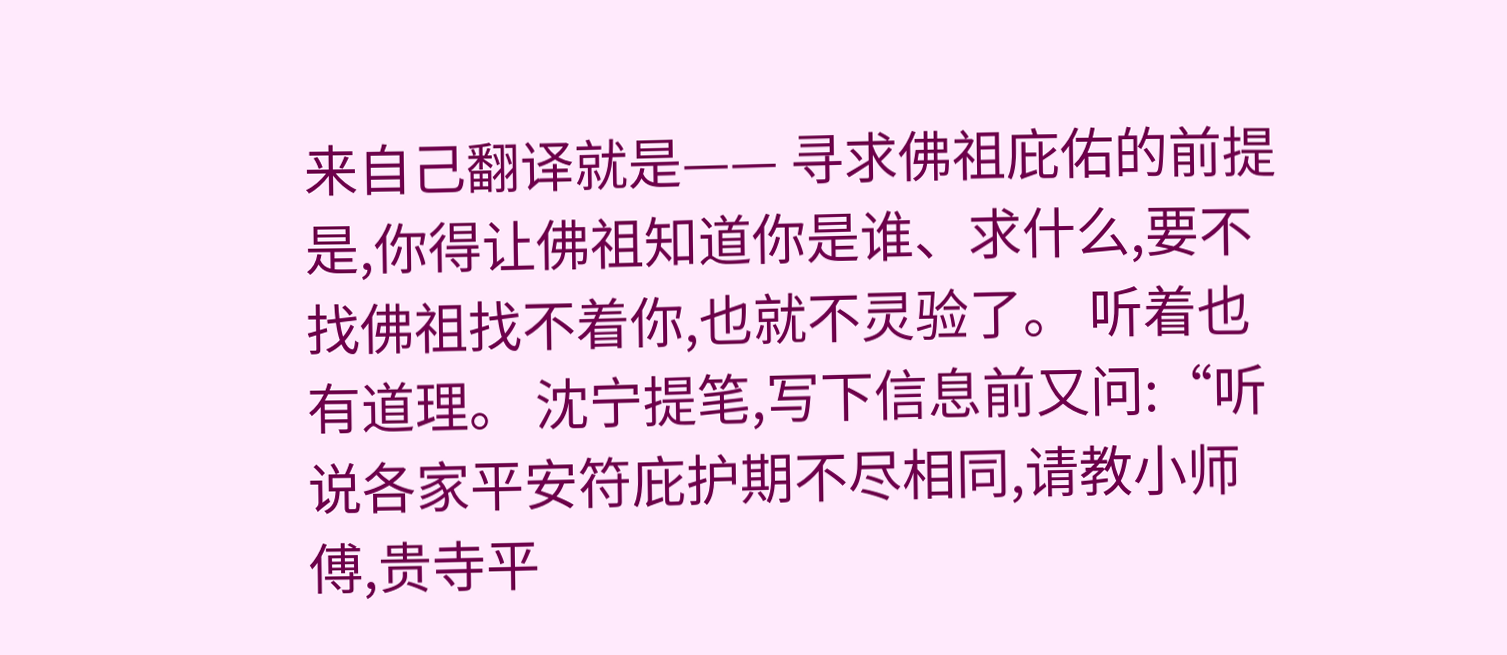来自己翻译就是—— 寻求佛祖庇佑的前提是,你得让佛祖知道你是谁、求什么,要不找佛祖找不着你,也就不灵验了。 听着也有道理。 沈宁提笔,写下信息前又问:“听说各家平安符庇护期不尽相同,请教小师傅,贵寺平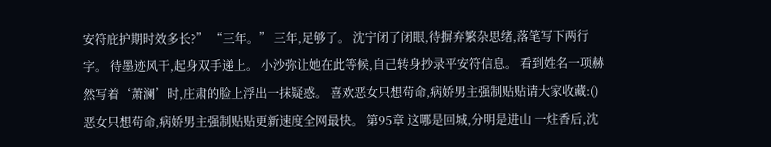安符庇护期时效多长?” “三年。” 三年,足够了。 沈宁闭了闭眼,待摒弃繁杂思绪,落笔写下两行字。 待墨迹风干,起身双手递上。 小沙弥让她在此等候,自己转身抄录平安符信息。 看到姓名一项赫然写着‘萧澜’时,庄肃的脸上浮出一抹疑惑。 喜欢恶女只想苟命,病娇男主强制贴贴请大家收藏:()恶女只想苟命,病娇男主强制贴贴更新速度全网最快。 第95章 这哪是回城,分明是进山 一炷香后,沈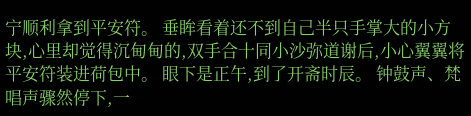宁顺利拿到平安符。 垂眸看着还不到自己半只手掌大的小方块,心里却觉得沉甸甸的,双手合十同小沙弥道谢后,小心翼翼将平安符装进荷包中。 眼下是正午,到了开斋时辰。 钟鼓声、梵唱声骤然停下,一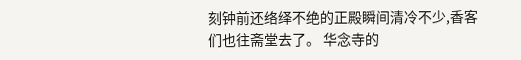刻钟前还络绎不绝的正殿瞬间清冷不少,香客们也往斋堂去了。 华念寺的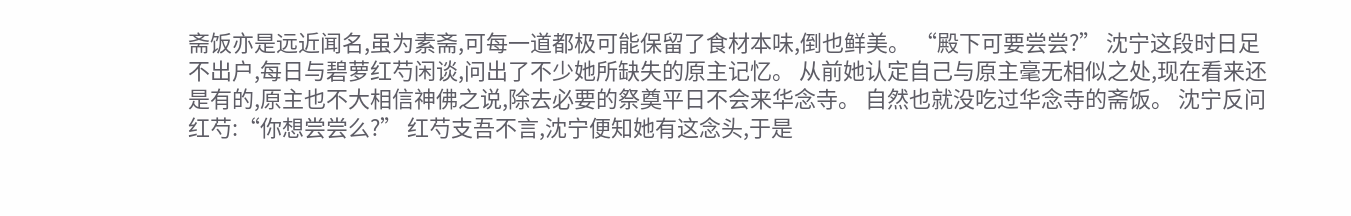斋饭亦是远近闻名,虽为素斋,可每一道都极可能保留了食材本味,倒也鲜美。 “殿下可要尝尝?” 沈宁这段时日足不出户,每日与碧萝红芍闲谈,问出了不少她所缺失的原主记忆。 从前她认定自己与原主毫无相似之处,现在看来还是有的,原主也不大相信神佛之说,除去必要的祭奠平日不会来华念寺。 自然也就没吃过华念寺的斋饭。 沈宁反问红芍:“你想尝尝么?” 红芍支吾不言,沈宁便知她有这念头,于是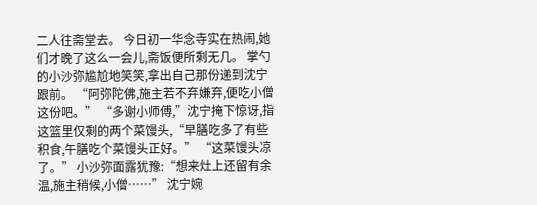二人往斋堂去。 今日初一华念寺实在热闹,她们才晚了这么一会儿,斋饭便所剩无几。 掌勺的小沙弥尴尬地笑笑,拿出自己那份递到沈宁跟前。 “阿弥陀佛,施主若不弃嫌弃,便吃小僧这份吧。” “多谢小师傅,”沈宁掩下惊讶,指这篮里仅剩的两个菜馒头,“早膳吃多了有些积食,午膳吃个菜馒头正好。” “这菜馒头凉了。” 小沙弥面露犹豫:“想来灶上还留有余温,施主稍候,小僧……” 沈宁婉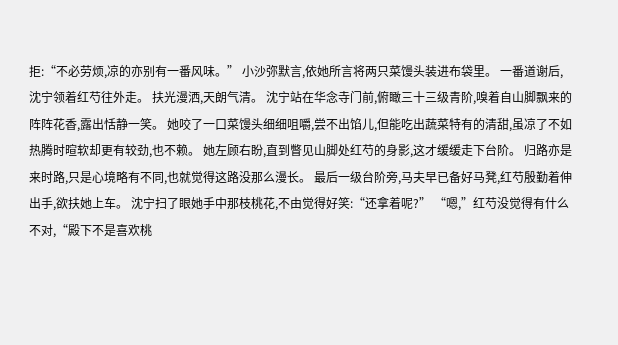拒:“不必劳烦,凉的亦别有一番风味。” 小沙弥默言,依她所言将两只菜馒头装进布袋里。 一番道谢后,沈宁领着红芍往外走。 扶光漫洒,天朗气清。 沈宁站在华念寺门前,俯瞰三十三级青阶,嗅着自山脚飘来的阵阵花香,露出恬静一笑。 她咬了一口菜馒头细细咀嚼,尝不出馅儿,但能吃出蔬菜特有的清甜,虽凉了不如热腾时暄软却更有较劲,也不赖。 她左顾右盼,直到瞥见山脚处红芍的身影,这才缓缓走下台阶。 归路亦是来时路,只是心境略有不同,也就觉得这路没那么漫长。 最后一级台阶旁,马夫早已备好马凳,红芍殷勤着伸出手,欲扶她上车。 沈宁扫了眼她手中那枝桃花,不由觉得好笑:“还拿着呢?” “嗯,”红芍没觉得有什么不对,“殿下不是喜欢桃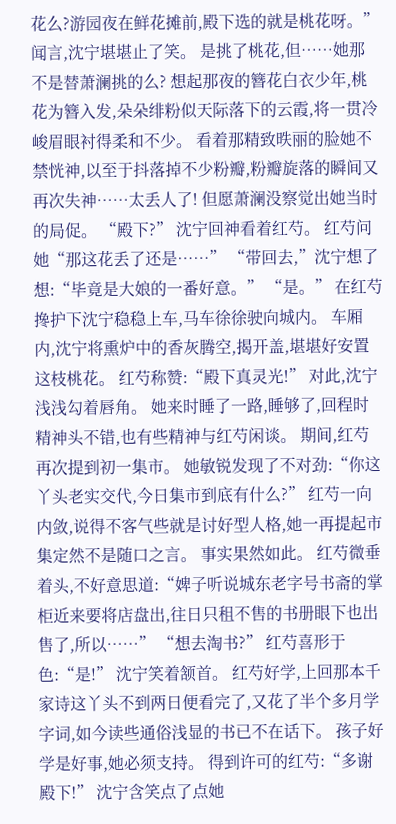花么?游园夜在鲜花摊前,殿下选的就是桃花呀。” 闻言,沈宁堪堪止了笑。 是挑了桃花,但……她那不是替萧澜挑的么? 想起那夜的簪花白衣少年,桃花为簪入发,朵朵绯粉似天际落下的云霞,将一贯冷峻眉眼衬得柔和不少。 看着那精致昳丽的脸她不禁恍神,以至于抖落掉不少粉瓣,粉瓣旋落的瞬间又再次失神……太丢人了! 但愿萧澜没察觉出她当时的局促。 “殿下?” 沈宁回神看着红芍。 红芍问她“那这花丢了还是……” “带回去,”沈宁想了想:“毕竟是大娘的一番好意。” “是。” 在红芍搀护下沈宁稳稳上车,马车徐徐驶向城内。 车厢内,沈宁将熏炉中的香灰腾空,揭开盖,堪堪好安置这枝桃花。 红芍称赞:“殿下真灵光!” 对此,沈宁浅浅勾着唇角。 她来时睡了一路,睡够了,回程时精神头不错,也有些精神与红芍闲谈。 期间,红芍再次提到初一集市。 她敏锐发现了不对劲:“你这丫头老实交代,今日集市到底有什么?” 红芍一向内敛,说得不客气些就是讨好型人格,她一再提起市集定然不是随口之言。 事实果然如此。 红芍微垂着头,不好意思道:“婢子听说城东老字号书斋的掌柜近来要将店盘出,往日只租不售的书册眼下也出售了,所以……” “想去淘书?” 红芍喜形于色:“是!” 沈宁笑着颔首。 红芍好学,上回那本千家诗这丫头不到两日便看完了,又花了半个多月学字词,如今读些通俗浅显的书已不在话下。 孩子好学是好事,她必须支持。 得到许可的红芍:“多谢殿下!” 沈宁含笑点了点她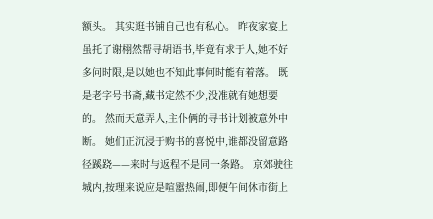额头。 其实逛书铺自己也有私心。 昨夜家宴上虽托了谢栩然帮寻胡语书,毕竟有求于人,她不好多问时限,是以她也不知此事何时能有着落。 既是老字号书斋,藏书定然不少,没准就有她想要的。 然而天意弄人,主仆俩的寻书计划被意外中断。 她们正沉浸于购书的喜悦中,谁都没留意路径蹊跷——来时与返程不是同一条路。 京郊驶往城内,按理来说应是喧嚣热闹,即便午间休市街上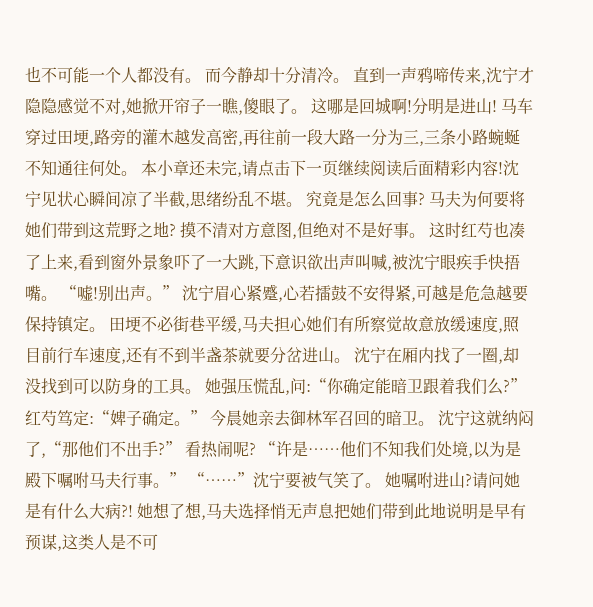也不可能一个人都没有。 而今静却十分清冷。 直到一声鸦啼传来,沈宁才隐隐感觉不对,她掀开帘子一瞧,傻眼了。 这哪是回城啊!分明是进山! 马车穿过田埂,路旁的灌木越发高密,再往前一段大路一分为三,三条小路蜿蜒不知通往何处。 本小章还未完,请点击下一页继续阅读后面精彩内容!沈宁见状心瞬间凉了半截,思绪纷乱不堪。 究竟是怎么回事? 马夫为何要将她们带到这荒野之地? 摸不清对方意图,但绝对不是好事。 这时红芍也凑了上来,看到窗外景象吓了一大跳,下意识欲出声叫喊,被沈宁眼疾手快捂嘴。 “嘘!别出声。” 沈宁眉心紧蹙,心若擂鼓不安得紧,可越是危急越要保持镇定。 田埂不必街巷平缓,马夫担心她们有所察觉故意放缓速度,照目前行车速度,还有不到半盏茶就要分岔进山。 沈宁在厢内找了一圈,却没找到可以防身的工具。 她强压慌乱,问:“你确定能暗卫跟着我们么?” 红芍笃定:“婢子确定。” 今晨她亲去御林军召回的暗卫。 沈宁这就纳闷了,“那他们不出手?” 看热闹呢? “许是……他们不知我们处境,以为是殿下嘱咐马夫行事。” “……”沈宁要被气笑了。 她嘱咐进山?请问她是有什么大病?! 她想了想,马夫选择悄无声息把她们带到此地说明是早有预谋,这类人是不可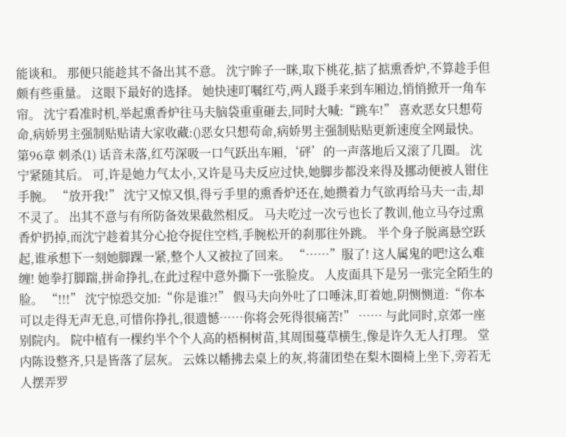能谈和。 那便只能趁其不备出其不意。 沈宁眸子一眯,取下桃花,掂了掂熏香炉,不算趁手但颇有些重量。 这眼下最好的选择。 她快速叮嘱红芍,两人蹑手来到车厢边,悄悄掀开一角车帘。 沈宁看准时机,举起熏香炉往马夫脑袋重重砸去,同时大喊:“跳车!” 喜欢恶女只想苟命,病娇男主强制贴贴请大家收藏:()恶女只想苟命,病娇男主强制贴贴更新速度全网最快。 第96章 刺杀(1) 话音未落,红芍深吸一口气跃出车厢,‘砰’的一声落地后又滚了几圈。 沈宁紧随其后。 可,许是她力气太小,又许是马夫反应过快,她脚步都没来得及挪动便被人钳住手腕。 “放开我!” 沈宁又惊又惧,得亏手里的熏香炉还在,她攒着力气欲再给马夫一击,却不灵了。 出其不意与有所防备效果截然相反。 马夫吃过一次亏也长了教训,他立马夺过熏香炉扔掉,而沈宁趁着其分心抢夺捉住空档,手腕松开的刹那往外跳。 半个身子脱离悬空跃起,谁承想下一刻她脚踝一紧,整个人又被拉了回来。 “……”服了! 这人属鬼的吧!这么难缠! 她拳打脚踹,拼命挣扎,在此过程中意外撕下一张脸皮。 人皮面具下是另一张完全陌生的脸。 “!!!” 沈宁惊恐交加:“你是谁?!” 假马夫向外吐了口唾沫,盯着她,阴恻恻道:“你本可以走得无声无息,可惜你挣扎,很遗憾……你将会死得很痛苦!” …… 与此同时,京郊一座别院内。 院中植有一棵约半个个人高的梧桐树苗,其周围蔓草横生,像是许久无人打理。 堂内陈设整齐,只是皆落了层灰。 云姝以幡拂去桌上的灰,将蒲团垫在梨木圈椅上坐下,旁若无人摆弄罗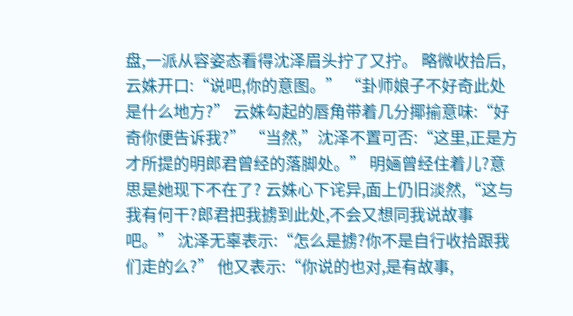盘,一派从容姿态看得沈泽眉头拧了又拧。 略微收拾后,云姝开口:“说吧,你的意图。” “卦师娘子不好奇此处是什么地方?” 云姝勾起的唇角带着几分揶揄意味:“好奇你便告诉我?” “当然,”沈泽不置可否:“这里,正是方才所提的明郎君曾经的落脚处。” 明婳曾经住着儿?意思是她现下不在了? 云姝心下诧异,面上仍旧淡然,“这与我有何干?郎君把我掳到此处,不会又想同我说故事吧。” 沈泽无辜表示:“怎么是掳?你不是自行收拾跟我们走的么?” 他又表示:“你说的也对,是有故事,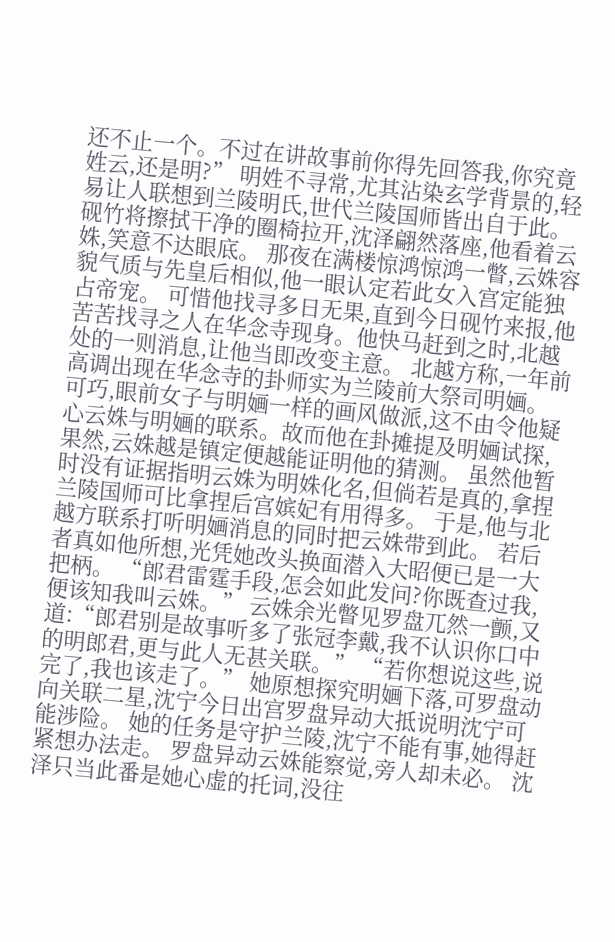还不止一个。不过在讲故事前你得先回答我,你究竟姓云,还是明?” 明姓不寻常,尤其沾染玄学背景的,轻易让人联想到兰陵明氏,世代兰陵国师皆出自于此。 砚竹将擦拭干净的圈椅拉开,沈泽翩然落座,他看着云姝,笑意不达眼底。 那夜在满楼惊鸿惊鸿一瞥,云姝容貌气质与先皇后相似,他一眼认定若此女入宫定能独占帝宠。 可惜他找寻多日无果,直到今日砚竹来报,他苦苦找寻之人在华念寺现身。他快马赶到之时,北越处的一则消息,让他当即改变主意。 北越方称,一年前高调出现在华念寺的卦师实为兰陵前大祭司明婳。 可巧,眼前女子与明婳一样的画风做派,这不由令他疑心云姝与明婳的联系。故而他在卦摊提及明婳试探,果然,云姝越是镇定便越能证明他的猜测。 虽然他暂时没有证据指明云姝为明姝化名,但倘若是真的,拿捏兰陵国师可比拿捏后宫嫔妃有用得多。 于是,他与北越方联系打听明婳消息的同时把云姝带到此。 若后者真如他所想,光凭她改头换面潜入大昭便已是一大把柄。 “郎君雷霆手段,怎会如此发问?你既查过我,便该知我叫云姝。” 云姝余光瞥见罗盘兀然一颤,又道:“郎君别是故事听多了张冠李戴,我不认识你口中的明郎君,更与此人无甚关联。” “若你想说这些,说完了,我也该走了。” 她原想探究明婳下落,可罗盘动向关联二星,沈宁今日出宫罗盘异动大抵说明沈宁可能涉险。 她的任务是守护兰陵,沈宁不能有事,她得赶紧想办法走。 罗盘异动云姝能察觉,旁人却未必。 沈泽只当此番是她心虚的托词,没往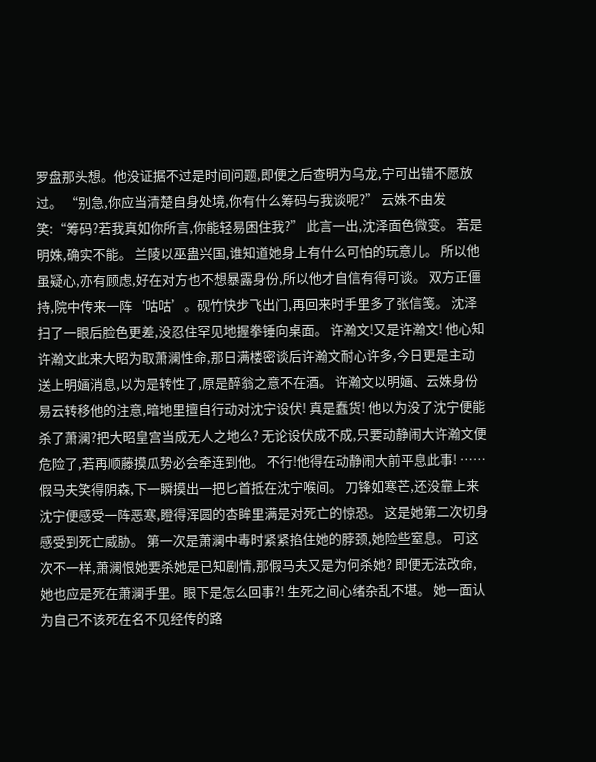罗盘那头想。他没证据不过是时间问题,即便之后查明为乌龙,宁可出错不愿放过。 “别急,你应当清楚自身处境,你有什么筹码与我谈呢?” 云姝不由发笑:“筹码?若我真如你所言,你能轻易困住我?” 此言一出,沈泽面色微变。 若是明姝,确实不能。 兰陵以巫蛊兴国,谁知道她身上有什么可怕的玩意儿。 所以他虽疑心,亦有顾虑,好在对方也不想暴露身份,所以他才自信有得可谈。 双方正僵持,院中传来一阵‘咕咕’。砚竹快步飞出门,再回来时手里多了张信笺。 沈泽扫了一眼后脸色更差,没忍住罕见地握拳锤向桌面。 许瀚文!又是许瀚文! 他心知许瀚文此来大昭为取萧澜性命,那日满楼密谈后许瀚文耐心许多,今日更是主动送上明婳消息,以为是转性了,原是醉翁之意不在酒。 许瀚文以明婳、云姝身份易云转移他的注意,暗地里擅自行动对沈宁设伏! 真是蠢货! 他以为没了沈宁便能杀了萧澜?把大昭皇宫当成无人之地么? 无论设伏成不成,只要动静闹大许瀚文便危险了,若再顺藤摸瓜势必会牵连到他。 不行!他得在动静闹大前平息此事! …… 假马夫笑得阴森,下一瞬摸出一把匕首抵在沈宁喉间。 刀锋如寒芒,还没靠上来沈宁便感受一阵恶寒,瞪得浑圆的杏眸里满是对死亡的惊恐。 这是她第二次切身感受到死亡威胁。 第一次是萧澜中毒时紧紧掐住她的脖颈,她险些窒息。 可这次不一样,萧澜恨她要杀她是已知剧情,那假马夫又是为何杀她? 即便无法改命,她也应是死在萧澜手里。眼下是怎么回事?! 生死之间心绪杂乱不堪。 她一面认为自己不该死在名不见经传的路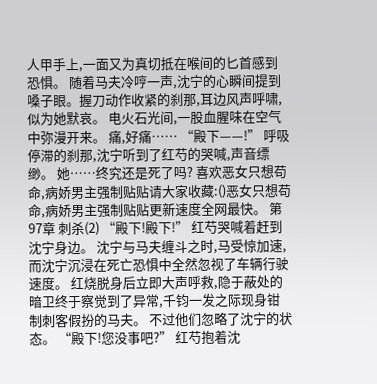人甲手上,一面又为真切抵在喉间的匕首感到恐惧。 随着马夫冷哼一声,沈宁的心瞬间提到嗓子眼。握刀动作收紧的刹那,耳边风声呼啸,似为她默哀。 电火石光间,一股血腥味在空气中弥漫开来。 痛,好痛…… “殿下——!” 呼吸停滞的刹那,沈宁听到了红芍的哭喊,声音缥缈。 她……终究还是死了吗? 喜欢恶女只想苟命,病娇男主强制贴贴请大家收藏:()恶女只想苟命,病娇男主强制贴贴更新速度全网最快。 第97章 刺杀(2) “殿下!殿下!” 红芍哭喊着赶到沈宁身边。 沈宁与马夫缠斗之时,马受惊加速,而沈宁沉浸在死亡恐惧中全然忽视了车辆行驶速度。 红烧脱身后立即大声呼救,隐于蔽处的暗卫终于察觉到了异常,千钧一发之际现身钳制刺客假扮的马夫。 不过他们忽略了沈宁的状态。 “殿下!您没事吧?” 红芍抱着沈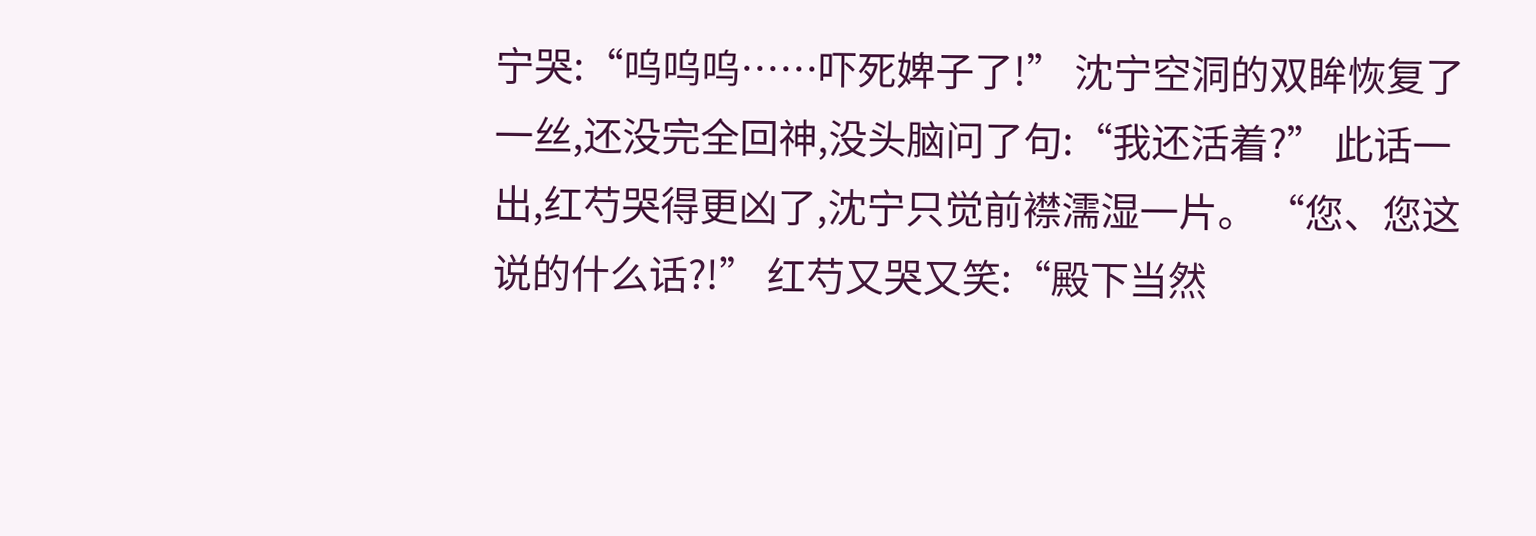宁哭:“呜呜呜……吓死婢子了!” 沈宁空洞的双眸恢复了一丝,还没完全回神,没头脑问了句:“我还活着?” 此话一出,红芍哭得更凶了,沈宁只觉前襟濡湿一片。 “您、您这说的什么话?!” 红芍又哭又笑:“殿下当然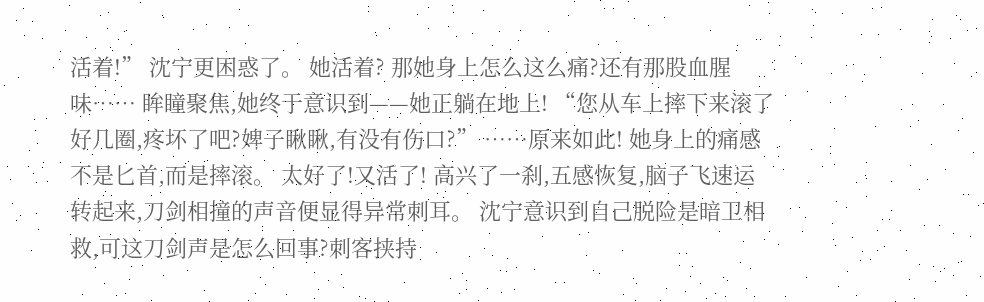活着!” 沈宁更困惑了。 她活着? 那她身上怎么这么痛?还有那股血腥味…… 眸瞳聚焦,她终于意识到——她正躺在地上! “您从车上摔下来滚了好几圈,疼坏了吧?婢子瞅瞅,有没有伤口?” ……原来如此! 她身上的痛感不是匕首,而是摔滚。 太好了!又活了! 高兴了一刹,五感恢复,脑子飞速运转起来,刀剑相撞的声音便显得异常刺耳。 沈宁意识到自己脱险是暗卫相救,可这刀剑声是怎么回事?刺客挟持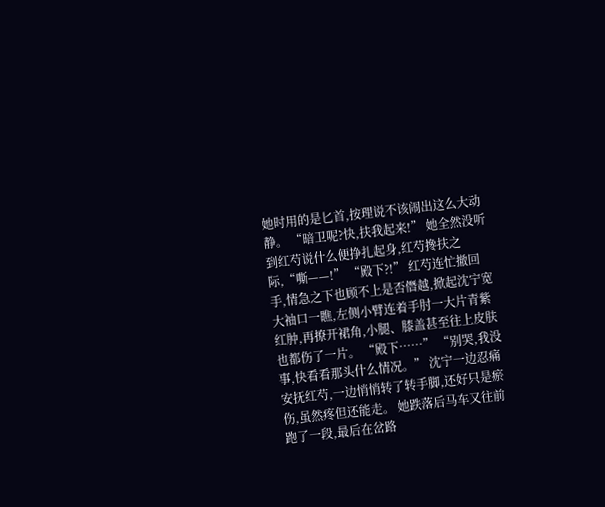她时用的是匕首,按理说不该闹出这么大动静。 “暗卫呢?快,扶我起来!” 她全然没听到红芍说什么便挣扎起身,红芍搀扶之际,“嘶——!” “殿下?!” 红芍连忙撤回手,情急之下也顾不上是否僭越,掀起沈宁宽大袖口一瞧,左侧小臂连着手肘一大片青紫红肿,再撩开裙角,小腿、膝盖甚至往上皮肤也都伤了一片。 “殿下……” “别哭,我没事,快看看那头什么情况。” 沈宁一边忍痛安抚红芍,一边悄悄转了转手脚,还好只是瘀伤,虽然疼但还能走。 她跌落后马车又往前跑了一段,最后在岔路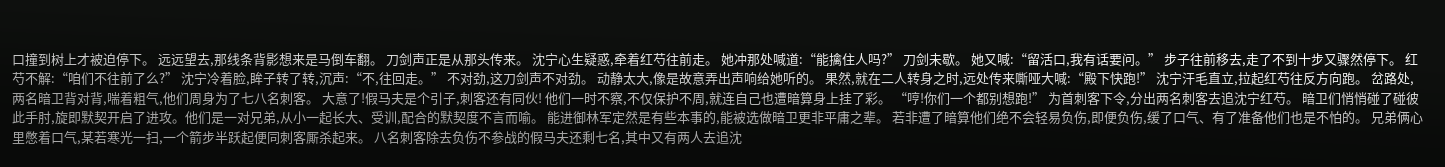口撞到树上才被迫停下。 远远望去,那线条背影想来是马倒车翻。 刀剑声正是从那头传来。 沈宁心生疑惑,牵着红芍往前走。 她冲那处喊道:“能擒住人吗?” 刀剑未歇。 她又喊:“留活口,我有话要问。” 步子往前移去,走了不到十步又骤然停下。 红芍不解:“咱们不往前了么?” 沈宁冷着脸,眸子转了转,沉声:“不,往回走。” 不对劲,这刀剑声不对劲。 动静太大,像是故意弄出声响给她听的。 果然,就在二人转身之时,远处传来嘶哑大喊:“殿下快跑!” 沈宁汗毛直立,拉起红芍往反方向跑。 岔路处,两名暗卫背对背,喘着粗气,他们周身为了七八名刺客。 大意了!假马夫是个引子,刺客还有同伙! 他们一时不察,不仅保护不周,就连自己也遭暗算身上挂了彩。 “哼!你们一个都别想跑!” 为首刺客下令,分出两名刺客去追沈宁红芍。 暗卫们悄悄碰了碰彼此手肘,旋即默契开启了进攻。他们是一对兄弟,从小一起长大、受训,配合的默契度不言而喻。 能进御林军定然是有些本事的,能被选做暗卫更非平庸之辈。 若非遭了暗算他们绝不会轻易负伤,即便负伤,缓了口气、有了准备他们也是不怕的。 兄弟俩心里憋着口气,某若寒光一扫,一个箭步半跃起便同刺客厮杀起来。 八名刺客除去负伤不参战的假马夫还剩七名,其中又有两人去追沈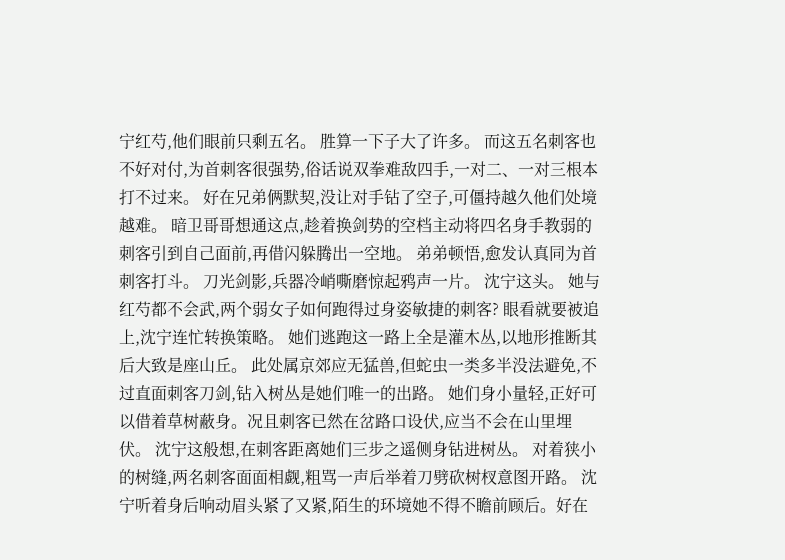宁红芍,他们眼前只剩五名。 胜算一下子大了许多。 而这五名刺客也不好对付,为首刺客很强势,俗话说双拳难敌四手,一对二、一对三根本打不过来。 好在兄弟俩默契,没让对手钻了空子,可僵持越久他们处境越难。 暗卫哥哥想通这点,趁着换剑势的空档主动将四名身手教弱的刺客引到自己面前,再借闪躲腾出一空地。 弟弟顿悟,愈发认真同为首刺客打斗。 刀光剑影,兵器冷峭嘶磨惊起鸦声一片。 沈宁这头。 她与红芍都不会武,两个弱女子如何跑得过身姿敏捷的刺客? 眼看就要被追上,沈宁连忙转换策略。 她们逃跑这一路上全是灌木丛,以地形推断其后大致是座山丘。 此处属京郊应无猛兽,但蛇虫一类多半没法避免,不过直面刺客刀剑,钻入树丛是她们唯一的出路。 她们身小量轻,正好可以借着草树蔽身。况且刺客已然在岔路口设伏,应当不会在山里埋伏。 沈宁这般想,在刺客距离她们三步之遥侧身钻进树丛。 对着狭小的树缝,两名刺客面面相觑,粗骂一声后举着刀劈砍树杈意图开路。 沈宁听着身后响动眉头紧了又紧,陌生的环境她不得不瞻前顾后。好在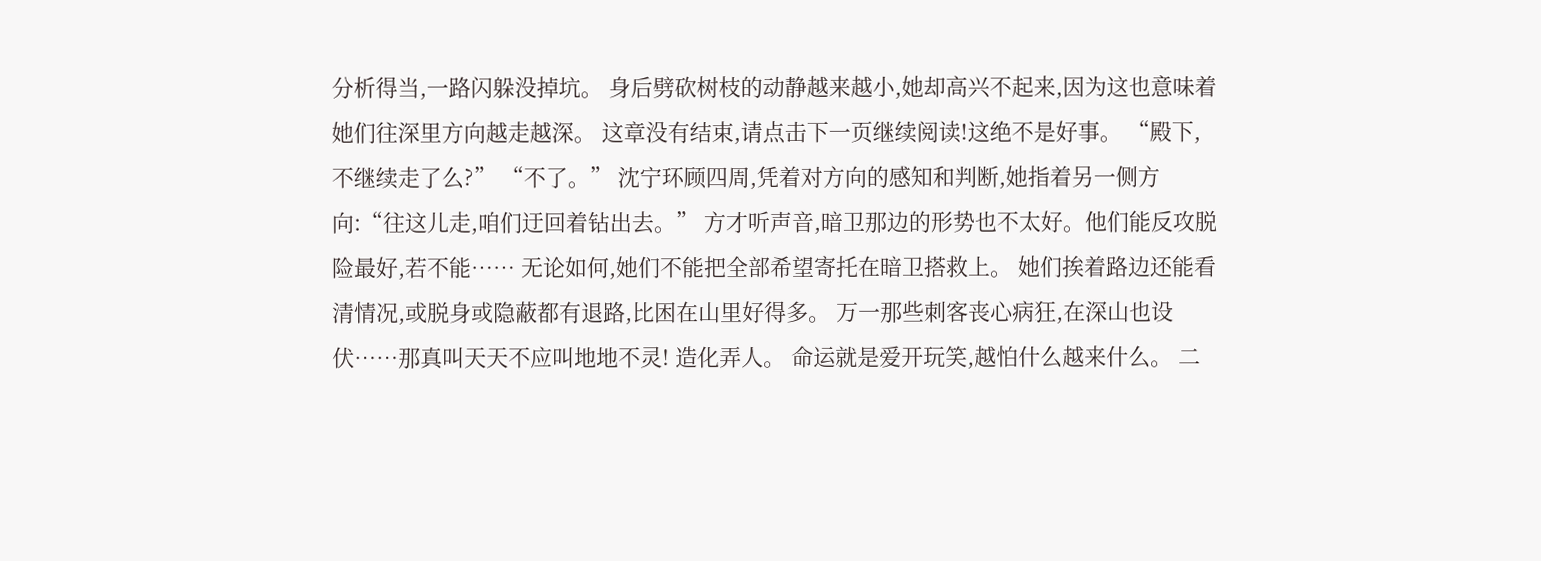分析得当,一路闪躲没掉坑。 身后劈砍树枝的动静越来越小,她却高兴不起来,因为这也意味着她们往深里方向越走越深。 这章没有结束,请点击下一页继续阅读!这绝不是好事。 “殿下,不继续走了么?” “不了。” 沈宁环顾四周,凭着对方向的感知和判断,她指着另一侧方向:“往这儿走,咱们迂回着钻出去。” 方才听声音,暗卫那边的形势也不太好。他们能反攻脱险最好,若不能…… 无论如何,她们不能把全部希望寄托在暗卫搭救上。 她们挨着路边还能看清情况,或脱身或隐蔽都有退路,比困在山里好得多。 万一那些刺客丧心病狂,在深山也设伏……那真叫天天不应叫地地不灵! 造化弄人。 命运就是爱开玩笑,越怕什么越来什么。 二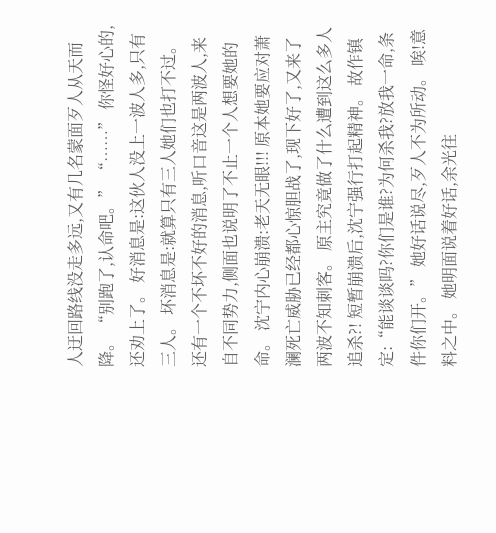人迂回路线没走多远,又有几名蒙面歹人从天而降。 “别跑了,认命吧。” “……” 你怪好心的,还劝上了。 好消息是:这伙人没上一波人多,只有三人。 坏消息是:就算只有三人她们也打不过。 还有一个不坏不好的消息,听口音这是两波人,来自不同势力,侧面也说明了不止一个人想要她的命。 沈宁内心崩溃:老天无眼!!! 原本她要应对萧澜死亡威胁已经都心惊胆战了,现下好了,又来了两波不知刺客。 原主究竟做了什么遭到这么多人追杀?! 短暂崩溃后,沈宁强行打起精神。 故作镇定:“能谈谈吗?你们是谁?为何杀我?放我一命,条件你们开。” 她好话说尽,歹人不为所动。 唉!意料之中。 她明面说着好话,余光往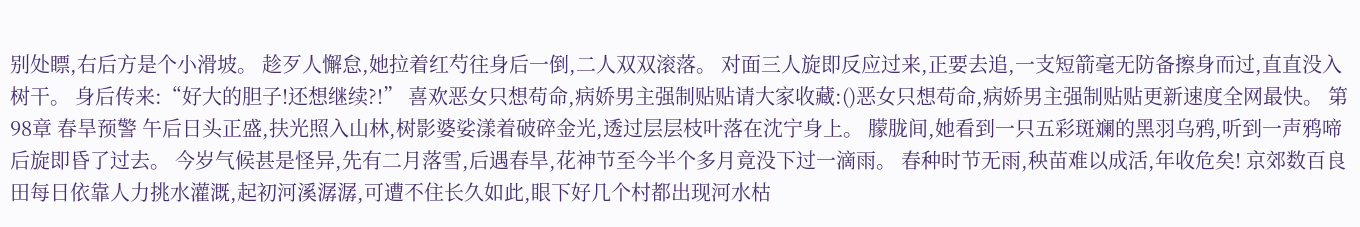别处瞟,右后方是个小滑坡。 趁歹人懈怠,她拉着红芍往身后一倒,二人双双滚落。 对面三人旋即反应过来,正要去追,一支短箭毫无防备擦身而过,直直没入树干。 身后传来:“好大的胆子!还想继续?!” 喜欢恶女只想苟命,病娇男主强制贴贴请大家收藏:()恶女只想苟命,病娇男主强制贴贴更新速度全网最快。 第98章 春旱预警 午后日头正盛,扶光照入山林,树影婆娑漾着破碎金光,透过层层枝叶落在沈宁身上。 朦胧间,她看到一只五彩斑斓的黑羽乌鸦,听到一声鸦啼后旋即昏了过去。 今岁气候甚是怪异,先有二月落雪,后遇春旱,花神节至今半个多月竟没下过一滴雨。 春种时节无雨,秧苗难以成活,年收危矣! 京郊数百良田每日依靠人力挑水灌溉,起初河溪潺潺,可遭不住长久如此,眼下好几个村都出现河水枯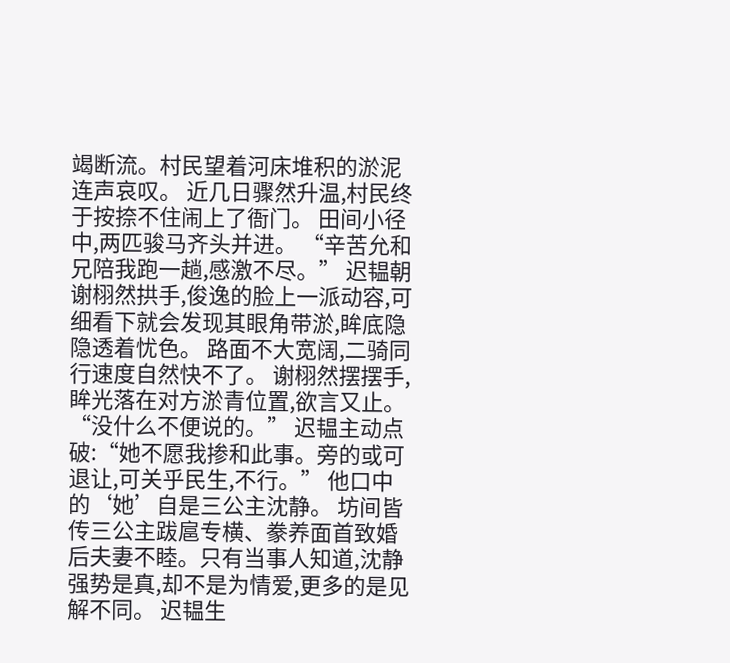竭断流。村民望着河床堆积的淤泥连声哀叹。 近几日骤然升温,村民终于按捺不住闹上了衙门。 田间小径中,两匹骏马齐头并进。 “辛苦允和兄陪我跑一趟,感激不尽。” 迟韫朝谢栩然拱手,俊逸的脸上一派动容,可细看下就会发现其眼角带淤,眸底隐隐透着忧色。 路面不大宽阔,二骑同行速度自然快不了。 谢栩然摆摆手,眸光落在对方淤青位置,欲言又止。 “没什么不便说的。” 迟韫主动点破:“她不愿我掺和此事。旁的或可退让,可关乎民生,不行。” 他口中的‘她’自是三公主沈静。 坊间皆传三公主跋扈专横、豢养面首致婚后夫妻不睦。只有当事人知道,沈静强势是真,却不是为情爱,更多的是见解不同。 迟韫生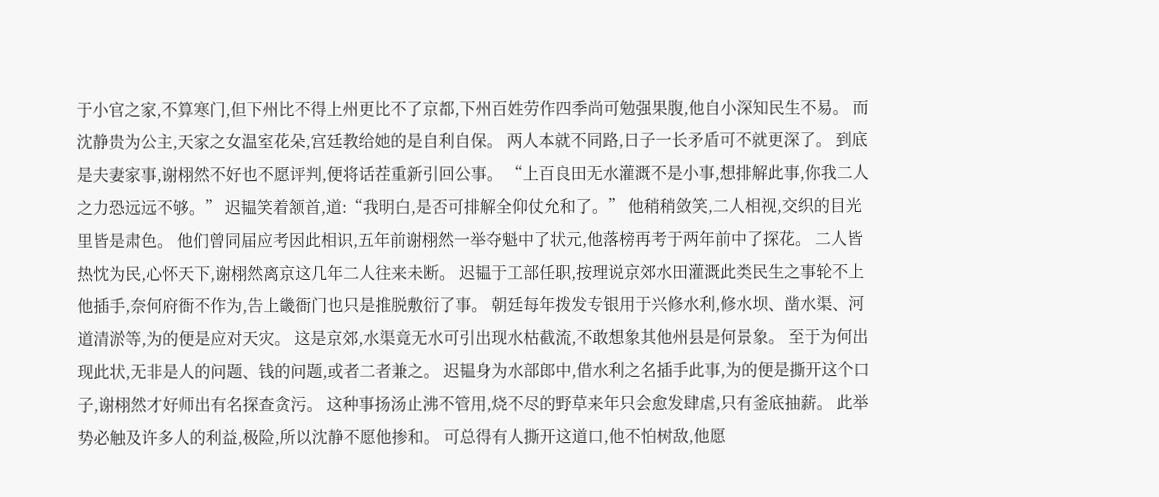于小官之家,不算寒门,但下州比不得上州更比不了京都,下州百姓劳作四季尚可勉强果腹,他自小深知民生不易。 而沈静贵为公主,天家之女温室花朵,宫廷教给她的是自利自保。 两人本就不同路,日子一长矛盾可不就更深了。 到底是夫妻家事,谢栩然不好也不愿评判,便将话茬重新引回公事。 “上百良田无水灌溉不是小事,想排解此事,你我二人之力恐远远不够。” 迟韫笑着颔首,道:“我明白,是否可排解全仰仗允和了。” 他稍稍敛笑,二人相视,交织的目光里皆是肃色。 他们曾同届应考因此相识,五年前谢栩然一举夺魁中了状元,他落榜再考于两年前中了探花。 二人皆热忱为民,心怀天下,谢栩然离京这几年二人往来未断。 迟韫于工部任职,按理说京郊水田灌溉此类民生之事轮不上他插手,奈何府衙不作为,告上畿衙门也只是推脱敷衍了事。 朝廷每年拨发专银用于兴修水利,修水坝、凿水渠、河道清淤等,为的便是应对天灾。 这是京郊,水渠竟无水可引出现水枯截流,不敢想象其他州县是何景象。 至于为何出现此状,无非是人的问题、钱的问题,或者二者兼之。 迟韫身为水部郎中,借水利之名插手此事,为的便是撕开这个口子,谢栩然才好师出有名探查贪污。 这种事扬汤止沸不管用,烧不尽的野草来年只会愈发肆虐,只有釜底抽薪。 此举势必触及许多人的利益,极险,所以沈静不愿他掺和。 可总得有人撕开这道口,他不怕树敌,他愿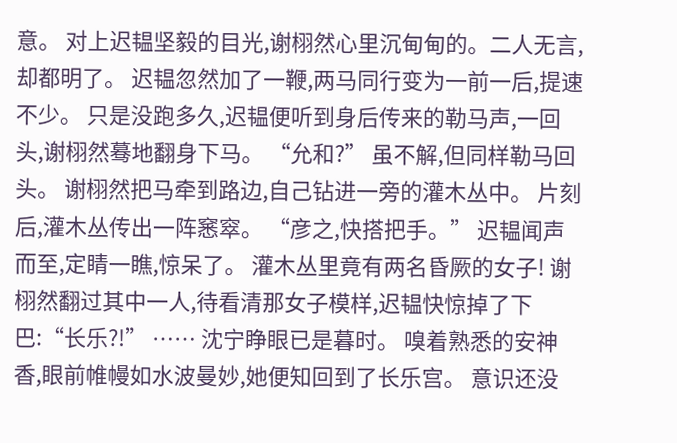意。 对上迟韫坚毅的目光,谢栩然心里沉甸甸的。二人无言,却都明了。 迟韫忽然加了一鞭,两马同行变为一前一后,提速不少。 只是没跑多久,迟韫便听到身后传来的勒马声,一回头,谢栩然蓦地翻身下马。 “允和?” 虽不解,但同样勒马回头。 谢栩然把马牵到路边,自己钻进一旁的灌木丛中。 片刻后,灌木丛传出一阵窸窣。 “彦之,快搭把手。” 迟韫闻声而至,定睛一瞧,惊呆了。 灌木丛里竟有两名昏厥的女子! 谢栩然翻过其中一人,待看清那女子模样,迟韫快惊掉了下巴:“长乐?!” …… 沈宁睁眼已是暮时。 嗅着熟悉的安神香,眼前帷幔如水波曼妙,她便知回到了长乐宫。 意识还没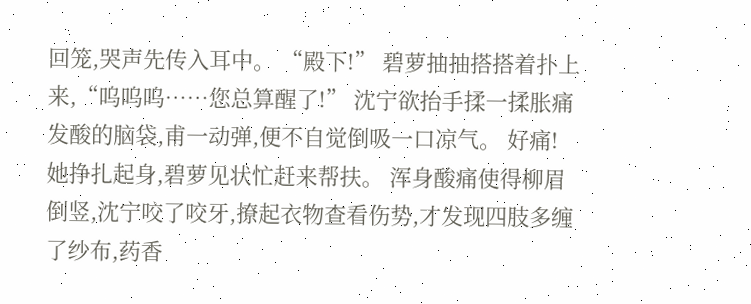回笼,哭声先传入耳中。 “殿下!” 碧萝抽抽搭搭着扑上来,“呜呜呜……您总算醒了!” 沈宁欲抬手揉一揉胀痛发酸的脑袋,甫一动弹,便不自觉倒吸一口凉气。 好痛! 她挣扎起身,碧萝见状忙赶来帮扶。 浑身酸痛使得柳眉倒竖,沈宁咬了咬牙,撩起衣物查看伤势,才发现四肢多缠了纱布,药香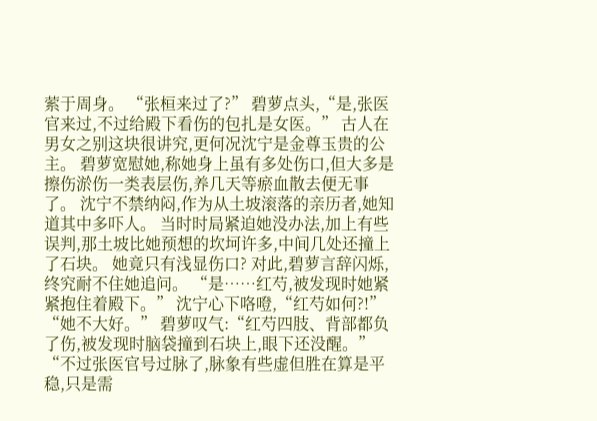萦于周身。 “张桓来过了?” 碧萝点头,“是,张医官来过,不过给殿下看伤的包扎是女医。” 古人在男女之别这块很讲究,更何况沈宁是金尊玉贵的公主。 碧萝宽慰她,称她身上虽有多处伤口,但大多是擦伤淤伤一类表层伤,养几天等瘀血散去便无事了。 沈宁不禁纳闷,作为从土坡滚落的亲历者,她知道其中多吓人。 当时时局紧迫她没办法,加上有些误判,那土坡比她预想的坎坷许多,中间几处还撞上了石块。 她竟只有浅显伤口? 对此,碧萝言辞闪烁,终究耐不住她追问。 “是……红芍,被发现时她紧紧抱住着殿下。” 沈宁心下咯噔,“红芍如何?!” “她不大好。” 碧萝叹气:“红芍四肢、背部都负了伤,被发现时脑袋撞到石块上,眼下还没醒。” “不过张医官号过脉了,脉象有些虚但胜在算是平稳,只是需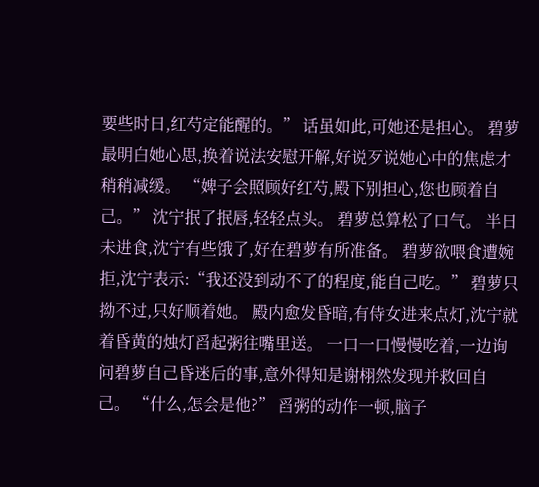要些时日,红芍定能醒的。” 话虽如此,可她还是担心。 碧萝最明白她心思,换着说法安慰开解,好说歹说她心中的焦虑才稍稍减缓。 “婢子会照顾好红芍,殿下别担心,您也顾着自己。” 沈宁抿了抿唇,轻轻点头。 碧萝总算松了口气。 半日未进食,沈宁有些饿了,好在碧萝有所准备。 碧萝欲喂食遭婉拒,沈宁表示:“我还没到动不了的程度,能自己吃。” 碧萝只拗不过,只好顺着她。 殿内愈发昏暗,有侍女进来点灯,沈宁就着昏黄的烛灯舀起粥往嘴里送。 一口一口慢慢吃着,一边询问碧萝自己昏迷后的事,意外得知是谢栩然发现并救回自己。 “什么,怎会是他?” 舀粥的动作一顿,脑子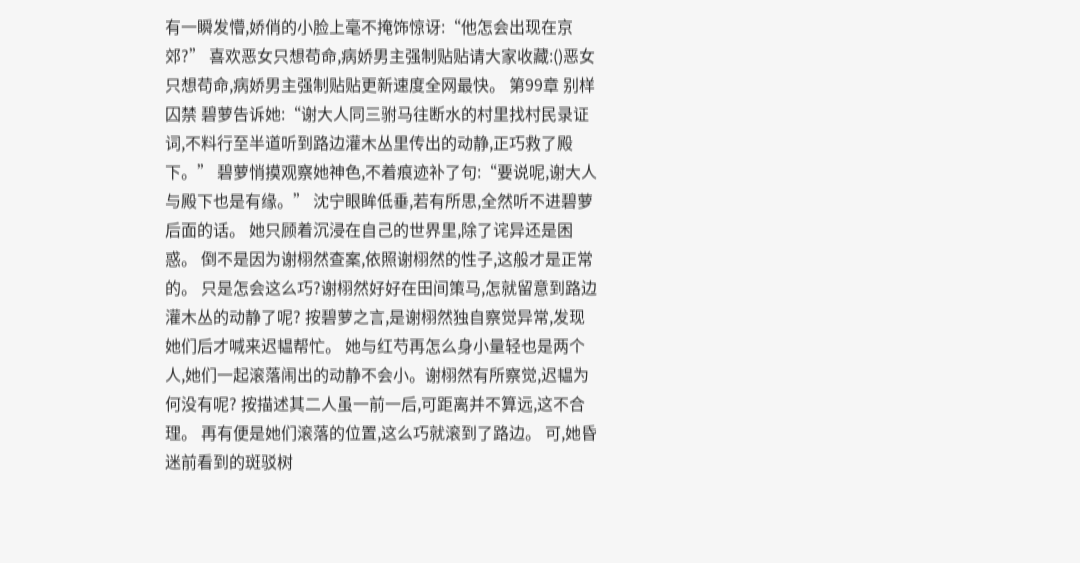有一瞬发懵,娇俏的小脸上毫不掩饰惊讶:“他怎会出现在京郊?” 喜欢恶女只想苟命,病娇男主强制贴贴请大家收藏:()恶女只想苟命,病娇男主强制贴贴更新速度全网最快。 第99章 别样囚禁 碧萝告诉她:“谢大人同三驸马往断水的村里找村民录证词,不料行至半道听到路边灌木丛里传出的动静,正巧救了殿下。” 碧萝悄摸观察她神色,不着痕迹补了句:“要说呢,谢大人与殿下也是有缘。” 沈宁眼眸低垂,若有所思,全然听不进碧萝后面的话。 她只顾着沉浸在自己的世界里,除了诧异还是困惑。 倒不是因为谢栩然查案,依照谢栩然的性子,这般才是正常的。 只是怎会这么巧?谢栩然好好在田间策马,怎就留意到路边灌木丛的动静了呢? 按碧萝之言,是谢栩然独自察觉异常,发现她们后才喊来迟韫帮忙。 她与红芍再怎么身小量轻也是两个人,她们一起滚落闹出的动静不会小。谢栩然有所察觉,迟韫为何没有呢? 按描述其二人虽一前一后,可距离并不算远,这不合理。 再有便是她们滚落的位置,这么巧就滚到了路边。 可,她昏迷前看到的斑驳树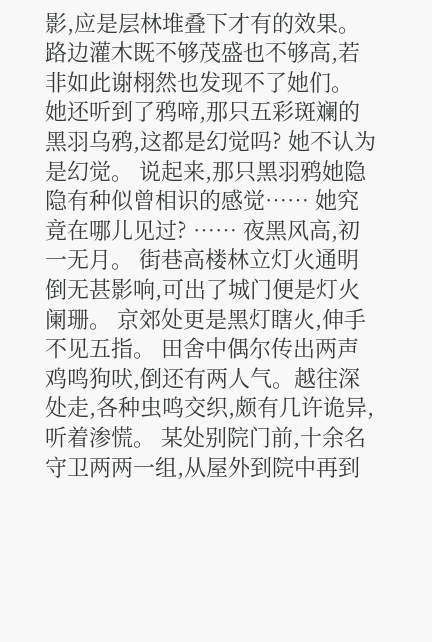影,应是层林堆叠下才有的效果。路边灌木既不够茂盛也不够高,若非如此谢栩然也发现不了她们。 她还听到了鸦啼,那只五彩斑斓的黑羽乌鸦,这都是幻觉吗? 她不认为是幻觉。 说起来,那只黑羽鸦她隐隐有种似曾相识的感觉…… 她究竟在哪儿见过? …… 夜黑风高,初一无月。 街巷高楼林立灯火通明倒无甚影响,可出了城门便是灯火阑珊。 京郊处更是黑灯瞎火,伸手不见五指。 田舍中偶尔传出两声鸡鸣狗吠,倒还有两人气。越往深处走,各种虫鸣交织,颇有几许诡异,听着渗慌。 某处别院门前,十余名守卫两两一组,从屋外到院中再到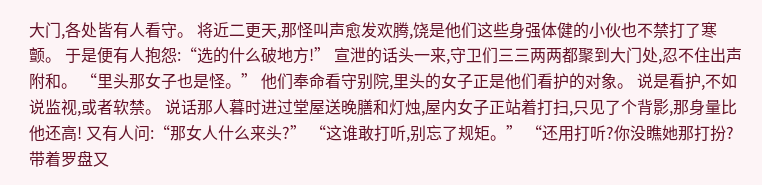大门,各处皆有人看守。 将近二更天,那怪叫声愈发欢腾,饶是他们这些身强体健的小伙也不禁打了寒颤。 于是便有人抱怨:“选的什么破地方!” 宣泄的话头一来,守卫们三三两两都聚到大门处,忍不住出声附和。 “里头那女子也是怪。” 他们奉命看守别院,里头的女子正是他们看护的对象。 说是看护,不如说监视,或者软禁。 说话那人暮时进过堂屋送晚膳和灯烛,屋内女子正站着打扫,只见了个背影,那身量比他还高! 又有人问:“那女人什么来头?” “这谁敢打听,别忘了规矩。” “还用打听?你没瞧她那打扮?带着罗盘又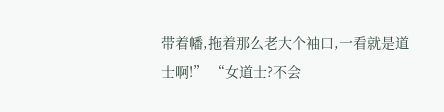带着幡,拖着那么老大个袖口,一看就是道士啊!” “女道士?不会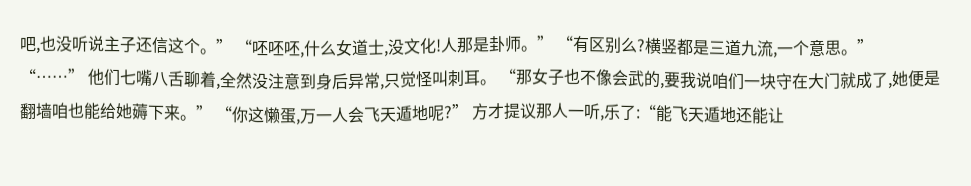吧,也没听说主子还信这个。” “呸呸呸,什么女道士,没文化!人那是卦师。” “有区别么?横竖都是三道九流,一个意思。” “……” 他们七嘴八舌聊着,全然没注意到身后异常,只觉怪叫刺耳。 “那女子也不像会武的,要我说咱们一块守在大门就成了,她便是翻墙咱也能给她薅下来。” “你这懒蛋,万一人会飞天遁地呢?” 方才提议那人一听,乐了:“能飞天遁地还能让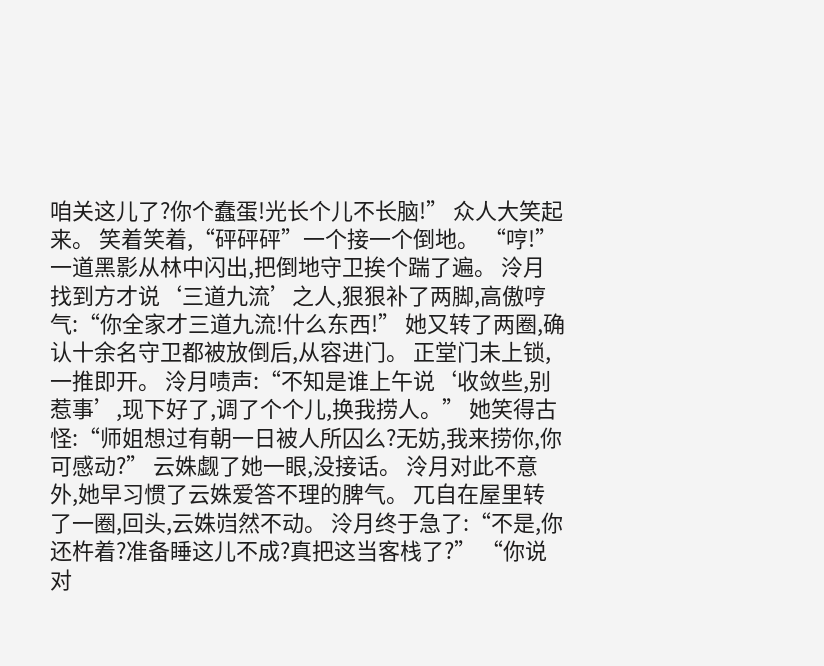咱关这儿了?你个蠢蛋!光长个儿不长脑!” 众人大笑起来。 笑着笑着,“砰砰砰”一个接一个倒地。 “哼!” 一道黑影从林中闪出,把倒地守卫挨个踹了遍。 泠月找到方才说‘三道九流’之人,狠狠补了两脚,高傲哼气:“你全家才三道九流!什么东西!” 她又转了两圈,确认十余名守卫都被放倒后,从容进门。 正堂门未上锁,一推即开。 泠月啧声:“不知是谁上午说‘收敛些,别惹事’,现下好了,调了个个儿,换我捞人。” 她笑得古怪:“师姐想过有朝一日被人所囚么?无妨,我来捞你,你可感动?” 云姝觑了她一眼,没接话。 泠月对此不意外,她早习惯了云姝爱答不理的脾气。 兀自在屋里转了一圈,回头,云姝岿然不动。 泠月终于急了:“不是,你还杵着?准备睡这儿不成?真把这当客栈了?” “你说对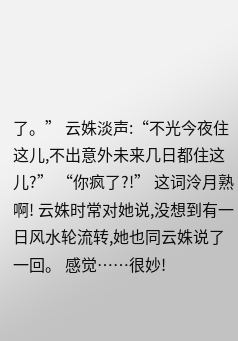了。” 云姝淡声:“不光今夜住这儿,不出意外未来几日都住这儿?” “你疯了?!” 这词泠月熟啊! 云姝时常对她说,没想到有一日风水轮流转,她也同云姝说了一回。 感觉……很妙!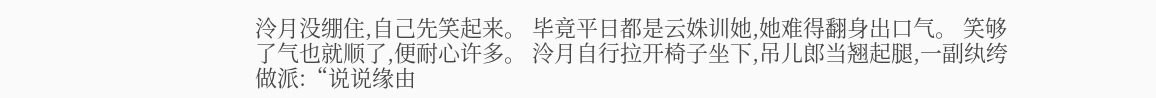泠月没绷住,自己先笑起来。 毕竟平日都是云姝训她,她难得翻身出口气。 笑够了气也就顺了,便耐心许多。 泠月自行拉开椅子坐下,吊儿郎当翘起腿,一副纨绔做派:“说说缘由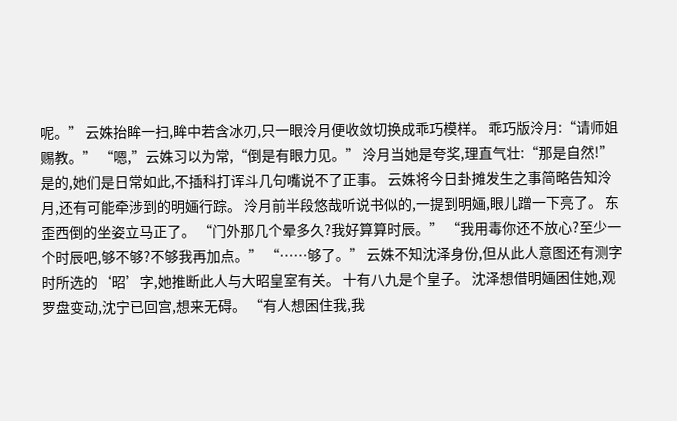呢。” 云姝抬眸一扫,眸中若含冰刃,只一眼泠月便收敛切换成乖巧模样。 乖巧版泠月:“请师姐赐教。” “嗯,”云姝习以为常,“倒是有眼力见。” 泠月当她是夸奖,理直气壮:“那是自然!” 是的,她们是日常如此,不插科打诨斗几句嘴说不了正事。 云姝将今日卦摊发生之事简略告知泠月,还有可能牵涉到的明婳行踪。 泠月前半段悠哉听说书似的,一提到明婳,眼儿蹭一下亮了。 东歪西倒的坐姿立马正了。 “门外那几个晕多久?我好算算时辰。” “我用毒你还不放心?至少一个时辰吧,够不够?不够我再加点。” “……够了。” 云姝不知沈泽身份,但从此人意图还有测字时所选的‘昭’字,她推断此人与大昭皇室有关。 十有八九是个皇子。 沈泽想借明婳困住她,观罗盘变动,沈宁已回宫,想来无碍。 “有人想困住我,我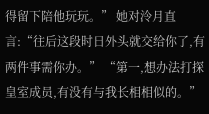得留下陪他玩玩。” 她对泠月直言:“往后这段时日外头就交给你了,有两件事需你办。” “第一,想办法打探皇室成员,有没有与我长相相似的。”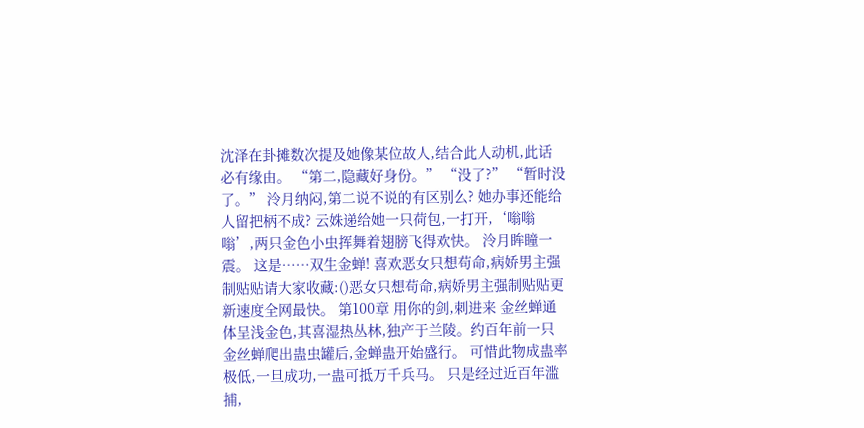沈泽在卦摊数次提及她像某位故人,结合此人动机,此话必有缘由。 “第二,隐藏好身份。” “没了?” “暂时没了。” 泠月纳闷,第二说不说的有区别么? 她办事还能给人留把柄不成? 云姝递给她一只荷包,一打开,‘嗡嗡嗡’,两只金色小虫挥舞着翅膀飞得欢快。 泠月眸瞳一震。 这是……双生金蝉! 喜欢恶女只想苟命,病娇男主强制贴贴请大家收藏:()恶女只想苟命,病娇男主强制贴贴更新速度全网最快。 第100章 用你的剑,刺进来 金丝蝉通体呈浅金色,其喜湿热丛林,独产于兰陵。约百年前一只金丝蝉爬出蛊虫罐后,金蝉蛊开始盛行。 可惜此物成蛊率极低,一旦成功,一蛊可抵万千兵马。 只是经过近百年滥捕,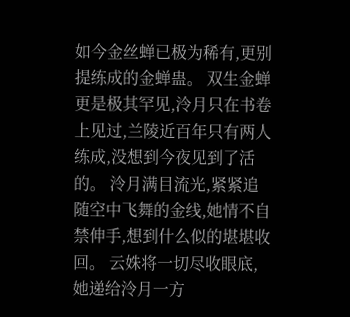如今金丝蝉已极为稀有,更别提练成的金蝉蛊。 双生金蝉更是极其罕见,泠月只在书卷上见过,兰陵近百年只有两人练成,没想到今夜见到了活的。 泠月满目流光,紧紧追随空中飞舞的金线,她情不自禁伸手,想到什么似的堪堪收回。 云姝将一切尽收眼底,她递给泠月一方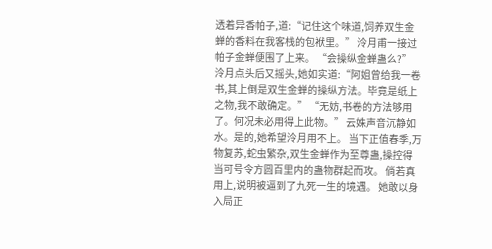透着异香帕子,道:“记住这个味道,饲养双生金蝉的香料在我客栈的包袱里。” 泠月甫一接过帕子金蝉便围了上来。 “会操纵金蝉蛊么?” 泠月点头后又摇头,她如实道:“阿姐曾给我一卷书,其上倒是双生金蝉的操纵方法。毕竟是纸上之物,我不敢确定。” “无妨,书卷的方法够用了。何况未必用得上此物。” 云姝声音沉静如水。是的,她希望泠月用不上。 当下正值春季,万物复苏,蛇虫繁杂,双生金蝉作为至尊蛊,操控得当可号令方圆百里内的蛊物群起而攻。 倘若真用上,说明被逼到了九死一生的境遇。 她敢以身入局正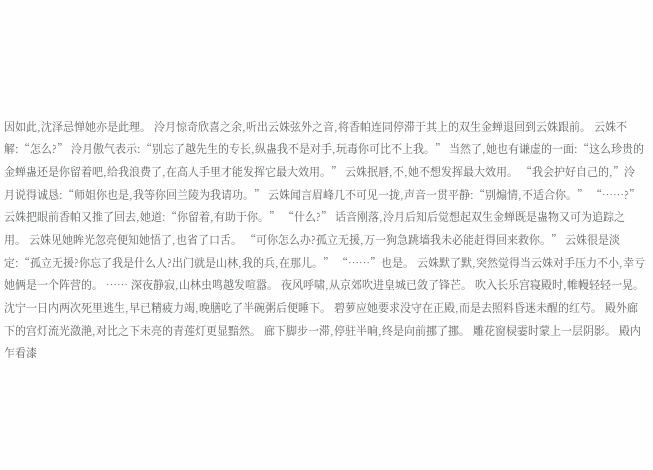因如此,沈泽忌惮她亦是此理。 泠月惊奇欣喜之余,听出云姝弦外之音,将香帕连同停滞于其上的双生金蝉退回到云姝跟前。 云姝不解:“怎么?” 泠月傲气表示:“别忘了越先生的专长,纵蛊我不是对手,玩毒你可比不上我。” 当然了,她也有谦虚的一面:“这么珍贵的金蝉蛊还是你留着吧,给我浪费了,在高人手里才能发挥它最大效用。” 云姝抿唇,不,她不想发挥最大效用。 “我会护好自己的,”泠月说得诚恳:“师姐你也是,我等你回兰陵为我请功。” 云姝闻言眉峰几不可见一拢,声音一贯平静:“别煽情,不适合你。” “……?” 云姝把眼前香帕又推了回去,她道:“你留着,有助于你。” “什么?” 话音刚落,泠月后知后觉想起双生金蝉既是蛊物又可为追踪之用。 云姝见她眸光忽亮便知她悟了,也省了口舌。 “可你怎么办?孤立无援,万一狗急跳墙我未必能赶得回来救你。” 云姝很是淡定:“孤立无援?你忘了我是什么人?出门就是山林,我的兵,在那儿。” “……”也是。 云姝默了默,突然觉得当云姝对手压力不小,幸亏她俩是一个阵营的。 …… 深夜静寂,山林虫鸣越发喧嚣。 夜风呼啸,从京郊吹进皇城已敛了锋芒。 吹入长乐宫寝殿时,帷幔轻轻一晃。 沈宁一日内两次死里逃生,早已精疲力竭,晚膳吃了半碗粥后便睡下。 碧萝应她要求没守在正殿,而是去照料昏迷未醒的红芍。 殿外廊下的宫灯流光潋滟,对比之下未亮的青莲灯更显黯然。 廊下脚步一滞,停驻半晌,终是向前挪了挪。 雕花窗棂霎时蒙上一层阴影。 殿内乍看漆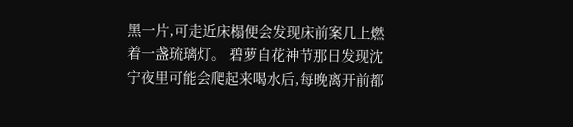黑一片,可走近床榻便会发现床前案几上燃着一盏琉璃灯。 碧萝自花神节那日发现沈宁夜里可能会爬起来喝水后,每晚离开前都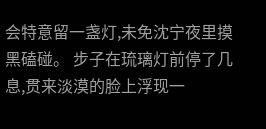会特意留一盏灯,未免沈宁夜里摸黑磕碰。 步子在琉璃灯前停了几息,贯来淡漠的脸上浮现一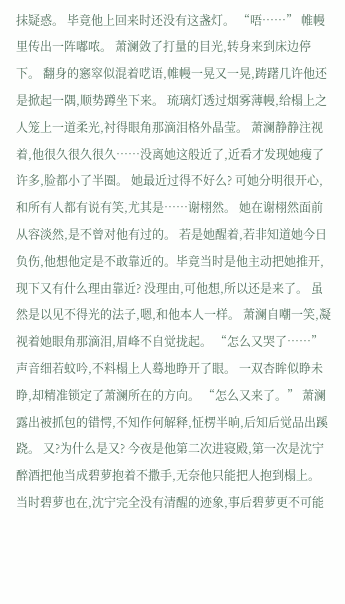抹疑惑。 毕竟他上回来时还没有这盏灯。 “唔……” 帷幔里传出一阵嘟哝。 萧澜敛了打量的目光,转身来到床边停下。 翻身的窸窣似混着呓语,帷幔一晃又一晃,踌躇几许他还是掀起一隅,顺势蹲坐下来。 琉璃灯透过烟雾薄幔,给榻上之人笼上一道柔光,衬得眼角那滴泪格外晶莹。 萧澜静静注视着,他很久很久很久……没离她这般近了,近看才发现她瘦了许多,脸都小了半圈。 她最近过得不好么? 可她分明很开心,和所有人都有说有笑,尤其是……谢栩然。 她在谢栩然面前从容淡然,是不曾对他有过的。 若是她醒着,若非知道她今日负伤,他想他定是不敢靠近的。毕竟当时是他主动把她推开,现下又有什么理由靠近? 没理由,可他想,所以还是来了。 虽然是以见不得光的法子,嗯,和他本人一样。 萧澜自嘲一笑,凝视着她眼角那滴泪,眉峰不自觉拢起。 “怎么又哭了……” 声音细若蚊吟,不料榻上人蓦地睁开了眼。 一双杏眸似睁未睁,却精准锁定了萧澜所在的方向。 “怎么又来了。” 萧澜露出被抓包的错愕,不知作何解释,怔楞半晌,后知后觉品出蹊跷。 又?为什么是又? 今夜是他第二次进寝殿,第一次是沈宁醉酒把他当成碧萝抱着不撒手,无奈他只能把人抱到榻上。 当时碧萝也在,沈宁完全没有清醒的迹象,事后碧萝更不可能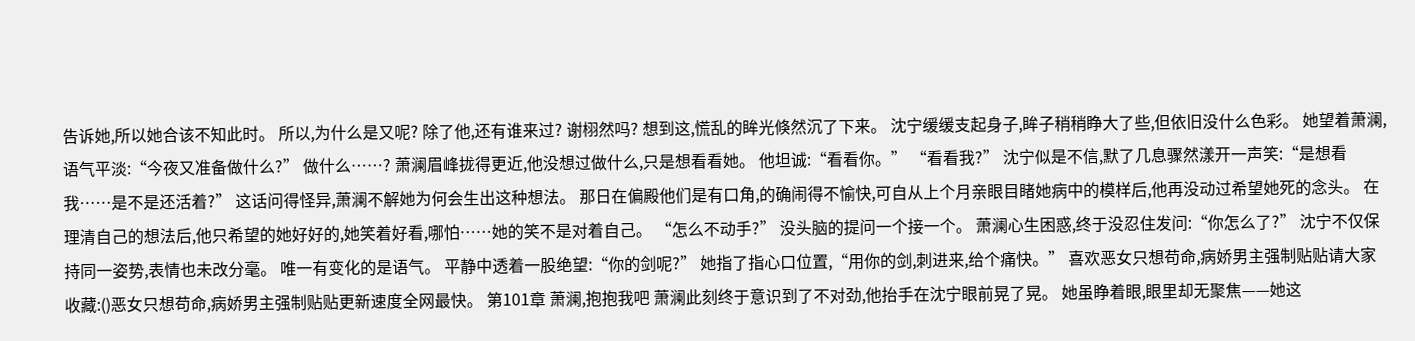告诉她,所以她合该不知此时。 所以,为什么是又呢? 除了他,还有谁来过? 谢栩然吗? 想到这,慌乱的眸光倏然沉了下来。 沈宁缓缓支起身子,眸子稍稍睁大了些,但依旧没什么色彩。 她望着萧澜,语气平淡:“今夜又准备做什么?” 做什么……? 萧澜眉峰拢得更近,他没想过做什么,只是想看看她。 他坦诚:“看看你。” “看看我?” 沈宁似是不信,默了几息骤然漾开一声笑:“是想看我……是不是还活着?” 这话问得怪异,萧澜不解她为何会生出这种想法。 那日在偏殿他们是有口角,的确闹得不愉快,可自从上个月亲眼目睹她病中的模样后,他再没动过希望她死的念头。 在理清自己的想法后,他只希望的她好好的,她笑着好看,哪怕……她的笑不是对着自己。 “怎么不动手?” 没头脑的提问一个接一个。 萧澜心生困惑,终于没忍住发问:“你怎么了?” 沈宁不仅保持同一姿势,表情也未改分毫。 唯一有变化的是语气。 平静中透着一股绝望:“你的剑呢?” 她指了指心口位置,“用你的剑,刺进来,给个痛快。” 喜欢恶女只想苟命,病娇男主强制贴贴请大家收藏:()恶女只想苟命,病娇男主强制贴贴更新速度全网最快。 第101章 萧澜,抱抱我吧 萧澜此刻终于意识到了不对劲,他抬手在沈宁眼前晃了晃。 她虽睁着眼,眼里却无聚焦——她这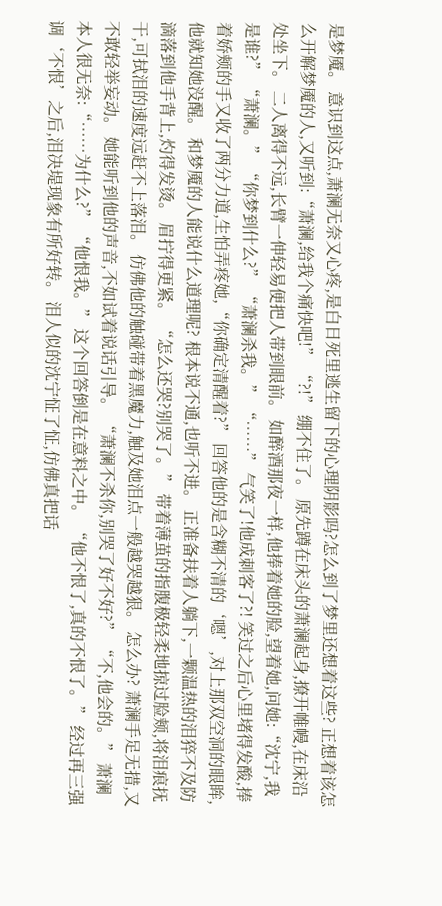是梦魇。 意识到这点,萧澜无奈又心疼,是白日死里逃生留下的心理阴影吗?怎么到了梦里还想着这些? 正想着该怎么开解梦魇的人,又听到:“萧澜,给我个痛快吧!” “?!” 绷不住了。 原先蹲在床头的萧澜起身,撩开帷幔,在床沿处坐下。 二人离得不远,长臂一伸轻易便把人带到眼前。 如醉酒那夜一样,他捧着她的脸,望着她,问她:“沈宁,我是谁?” “萧澜。” “你梦到什么?” “萧澜杀我。” “……” 气笑了!他成刺客了?! 笑过之后心里堵得发酸,捧着娇颊的手又收了两分力道,生怕弄疼她,“你确定清醒着?” 回答他的是含糊不清的‘嗯’,对上那双空洞的眼眸,他就知她没醒。 和梦魇的人能说什么道理呢? 根本说不通,也听不进。 正准备扶着人躺下,一颗温热的泪猝不及防滴落到他手背上,灼得发烫。 眉拧得更紧。 “怎么还哭?别哭了。” 带着薄茧的指腹极轻柔地掠过脸颊,将泪痕抚干,可拭泪的速度远赶不上落泪。 仿佛他的触碰带着黑魔力,触及她泪点一般越哭越狠。 怎么办? 萧澜手足无措,又不敢轻举妄动。 她能听到他的声音,不如试着说话引导。 “萧澜不杀你,别哭了好不好?” “不,他会的。” 萧澜本人很无奈:“……为什么?” “他恨我。” 这个回答倒是在意料之中。 “他不恨了,真的不恨了。” 经过再三强调‘不恨’之后,泪决堤现象有所好转。 泪人似的沈宁怔了怔,仿佛真把话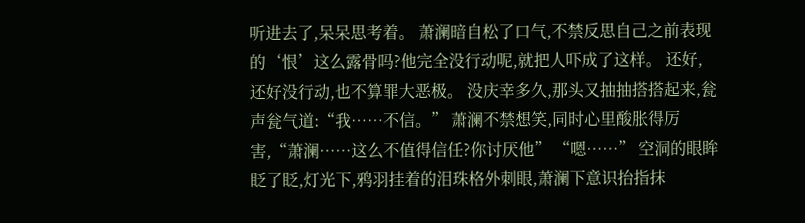听进去了,呆呆思考着。 萧澜暗自松了口气,不禁反思自己之前表现的‘恨’这么露骨吗?他完全没行动呢,就把人吓成了这样。 还好,还好没行动,也不算罪大恶极。 没庆幸多久,那头又抽抽搭搭起来,瓮声瓮气道:“我……不信。” 萧澜不禁想笑,同时心里酸胀得厉害,“萧澜……这么不值得信任?你讨厌他” “嗯……” 空洞的眼眸眨了眨,灯光下,鸦羽挂着的泪珠格外刺眼,萧澜下意识抬指抹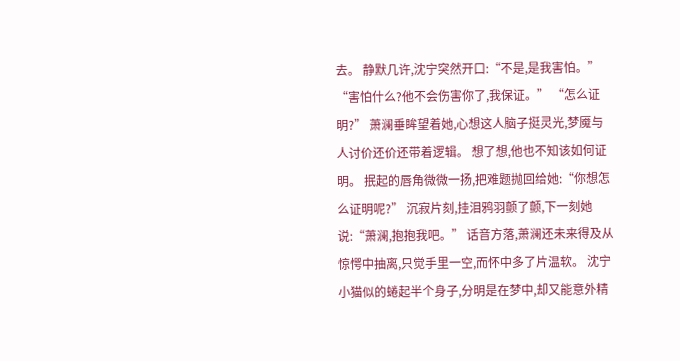去。 静默几许,沈宁突然开口:“不是,是我害怕。” “害怕什么?他不会伤害你了,我保证。” “怎么证明?” 萧澜垂眸望着她,心想这人脑子挺灵光,梦魇与人讨价还价还带着逻辑。 想了想,他也不知该如何证明。 抿起的唇角微微一扬,把难题抛回给她:“你想怎么证明呢?” 沉寂片刻,挂泪鸦羽颤了颤,下一刻她说:“萧澜,抱抱我吧。” 话音方落,萧澜还未来得及从惊愕中抽离,只觉手里一空,而怀中多了片温软。 沈宁小猫似的蜷起半个身子,分明是在梦中,却又能意外精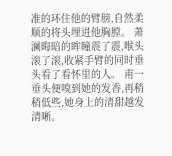准的环住他的臂膀,自然柔顺的将头埋进他胸膛。 萧澜晦暗的眸瞳震了震,喉头滚了滚,收紧手臂的同时垂头看了看怀里的人。 甫一垂头便嗅到她的发香,再稍稍低些,她身上的清甜越发清晰。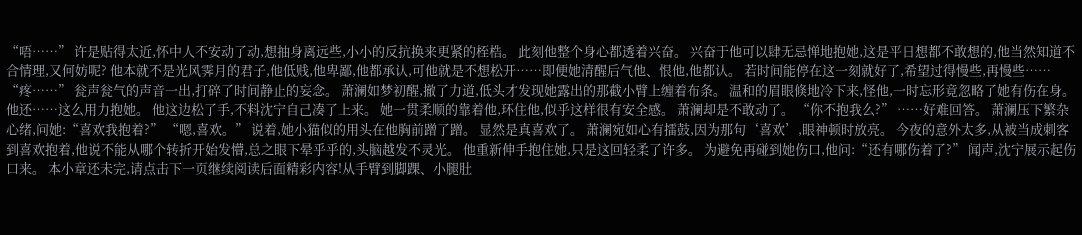“唔……” 许是贴得太近,怀中人不安动了动,想抽身离远些,小小的反抗换来更紧的桎梏。 此刻他整个身心都透着兴奋。 兴奋于他可以肆无忌惮地抱她,这是平日想都不敢想的,他当然知道不合情理,又何妨呢? 他本就不是光风霁月的君子,他低贱,他卑鄙,他都承认,可他就是不想松开……即便她清醒后气他、恨他,他都认。 若时间能停在这一刻就好了,希望过得慢些,再慢些…… “疼……” 瓮声瓮气的声音一出,打碎了时间静止的妄念。 萧澜如梦初醒,撤了力道,低头才发现她露出的那截小臂上缠着布条。 温和的眉眼倏地冷下来,怪他,一时忘形竟忽略了她有伤在身。 他还……这么用力抱她。 他这边松了手,不料沈宁自己凑了上来。 她一贯柔顺的靠着他,环住他,似乎这样很有安全感。 萧澜却是不敢动了。 “你不抱我么?” ……好难回答。 萧澜压下繁杂心绪,问她:“喜欢我抱着?” “嗯,喜欢。” 说着,她小猫似的用头在他胸前蹭了蹭。 显然是真喜欢了。 萧澜宛如心有擂鼓,因为那句‘喜欢’,眼神顿时放亮。 今夜的意外太多,从被当成刺客到喜欢抱着,他说不能从哪个转折开始发懵,总之眼下晕乎乎的,头脑越发不灵光。 他重新伸手抱住她,只是这回轻柔了许多。 为避免再碰到她伤口,他问:“还有哪伤着了?” 闻声,沈宁展示起伤口来。 本小章还未完,请点击下一页继续阅读后面精彩内容!从手臂到脚踝、小腿肚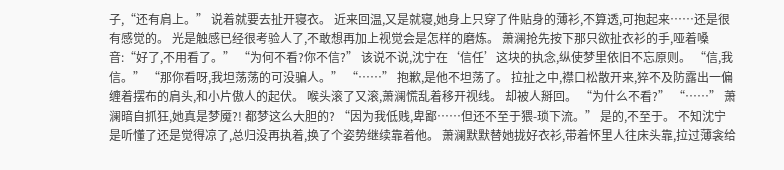子,“还有肩上。” 说着就要去扯开寝衣。 近来回温,又是就寝,她身上只穿了件贴身的薄衫,不算透,可抱起来……还是很有感觉的。 光是触感已经很考验人了,不敢想再加上视觉会是怎样的磨炼。 萧澜抢先按下那只欲扯衣衫的手,哑着嗓音:“好了,不用看了。” “为何不看?你不信?” 该说不说,沈宁在‘信任’这块的执念,纵使梦里依旧不忘原则。 “信,我信。” “那你看呀,我坦荡荡的可没骗人。” “……” 抱歉,是他不坦荡了。 拉扯之中,襟口松散开来,猝不及防露出一偏缠着摆布的肩头,和小片傲人的起伏。 喉头滚了又滚,萧澜慌乱着移开视线。 却被人掰回。 “为什么不看?” “……” 萧澜暗自抓狂,她真是梦魇?! 都梦这么大胆的? “因为我低贱,卑鄙……但还不至于猥-琐下流。” 是的,不至于。 不知沈宁是听懂了还是觉得凉了,总归没再执着,换了个姿势继续靠着他。 萧澜默默替她拢好衣衫,带着怀里人往床头靠,拉过薄衾给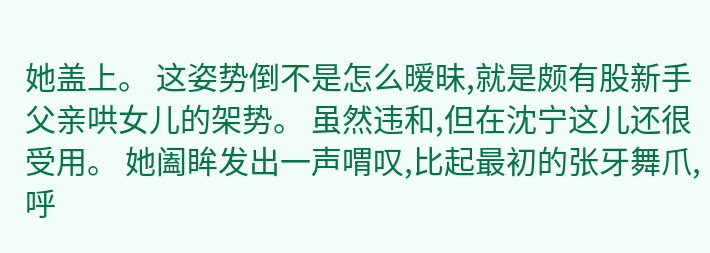她盖上。 这姿势倒不是怎么暧昧,就是颇有股新手父亲哄女儿的架势。 虽然违和,但在沈宁这儿还很受用。 她阖眸发出一声喟叹,比起最初的张牙舞爪,呼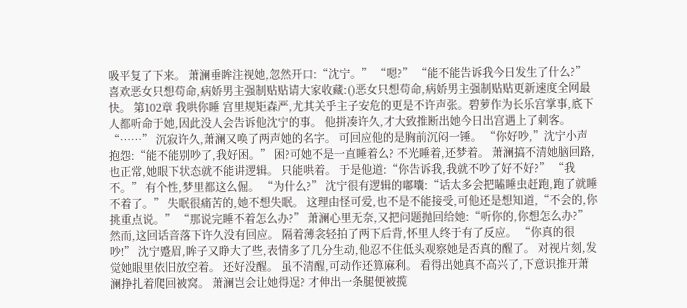吸平复了下来。 萧澜垂眸注视她,忽然开口:“沈宁。” “嗯?” “能不能告诉我今日发生了什么?” 喜欢恶女只想苟命,病娇男主强制贴贴请大家收藏:()恶女只想苟命,病娇男主强制贴贴更新速度全网最快。 第102章 我哄你睡 宫里规矩森严,尤其关乎主子安危的更是不许声张。碧萝作为长乐宫掌事,底下人都听命于她,因此没人会告诉他沈宁的事。 他拼凑许久,才大致推断出她今日出宫遇上了刺客。 “……” 沉寂许久,萧澜又唤了两声她的名字。 可回应他的是胸前沉闷一锤。 “你好吵,”沈宁小声抱怨:“能不能别吵了,我好困。” 困?可她不是一直睡着么? 不光睡着,还梦着。 萧澜搞不清她脑回路,也正常,她眼下状态就不能讲逻辑。 只能哄着。 于是他道:“你告诉我,我就不吵了好不好?” “我不。” 有个性,梦里都这么倔。 “为什么?” 沈宁很有逻辑的嘟囔:“话太多会把瞌睡虫赶跑,跑了就睡不着了。” 失眠很痛苦的,她不想失眠。 这理由怪可爱,也不是不能接受,可他还是想知道,“不会的,你挑重点说。” “那说完睡不着怎么办?” 萧澜心里无奈,又把问题抛回给她:“听你的,你想怎么办?” 然而,这回话音落下许久没有回应。 隔着薄衾轻拍了两下后背,怀里人终于有了反应。 “你真的很吵!” 沈宁蹙眉,眸子又睁大了些,表情多了几分生动,他忍不住低头观察她是否真的醒了。 对视片刻,发觉她眼里依旧放空着。 还好没醒。 虽不清醒,可动作还算麻利。 看得出她真不高兴了,下意识推开萧澜挣扎着爬回被窝。 萧澜岂会让她得逞? 才伸出一条腿便被揽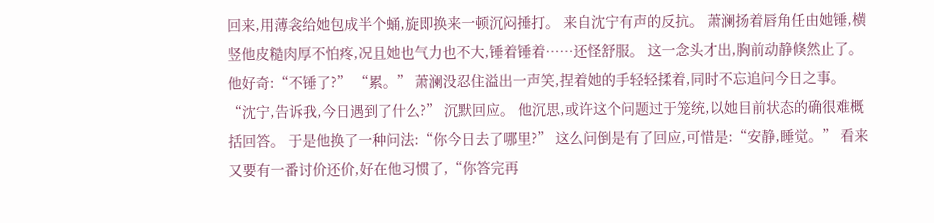回来,用薄衾给她包成半个蛹,旋即换来一顿沉闷捶打。 来自沈宁有声的反抗。 萧澜扬着唇角任由她锤,横竖他皮糙肉厚不怕疼,况且她也气力也不大,锤着锤着……还怪舒服。 这一念头才出,胸前动静倏然止了。 他好奇:“不锤了?” “累。” 萧澜没忍住溢出一声笑,捏着她的手轻轻揉着,同时不忘追问今日之事。 “沈宁,告诉我,今日遇到了什么?” 沉默回应。 他沉思,或许这个问题过于笼统,以她目前状态的确很难概括回答。 于是他换了一种问法:“你今日去了哪里?” 这么问倒是有了回应,可惜是:“安静,睡觉。” 看来又要有一番讨价还价,好在他习惯了,“你答完再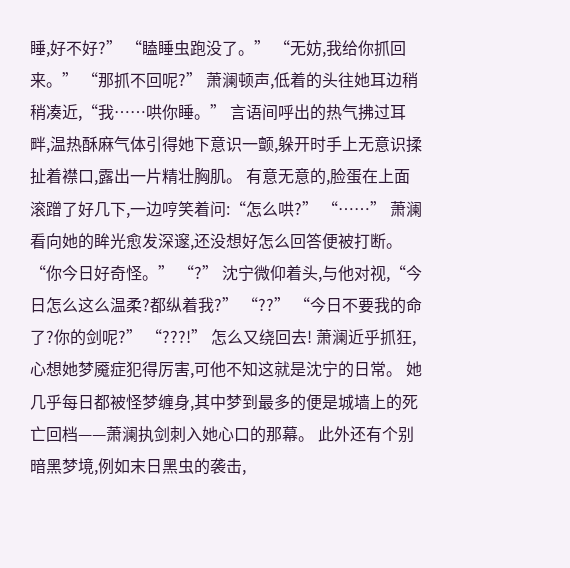睡,好不好?” “瞌睡虫跑没了。” “无妨,我给你抓回来。” “那抓不回呢?” 萧澜顿声,低着的头往她耳边稍稍凑近,“我……哄你睡。” 言语间呼出的热气拂过耳畔,温热酥麻气体引得她下意识一颤,躲开时手上无意识揉扯着襟口,露出一片精壮胸肌。 有意无意的,脸蛋在上面滚蹭了好几下,一边哼笑着问:“怎么哄?” “……” 萧澜看向她的眸光愈发深邃,还没想好怎么回答便被打断。 “你今日好奇怪。” “?” 沈宁微仰着头,与他对视,“今日怎么这么温柔?都纵着我?” “??” “今日不要我的命了?你的剑呢?” “???!” 怎么又绕回去! 萧澜近乎抓狂,心想她梦魇症犯得厉害,可他不知这就是沈宁的日常。 她几乎每日都被怪梦缠身,其中梦到最多的便是城墙上的死亡回档——萧澜执剑刺入她心口的那幕。 此外还有个别暗黑梦境,例如末日黑虫的袭击,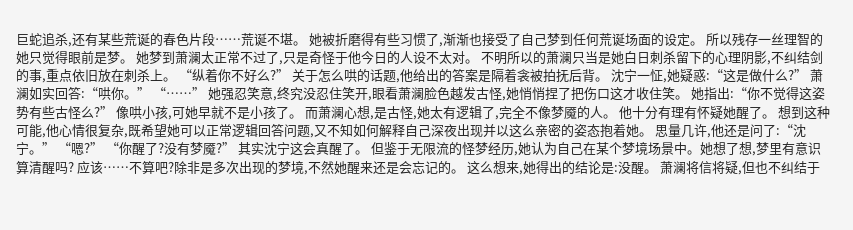巨蛇追杀,还有某些荒诞的春色片段……荒诞不堪。 她被折磨得有些习惯了,渐渐也接受了自己梦到任何荒诞场面的设定。 所以残存一丝理智的她只觉得眼前是梦。 她梦到萧澜太正常不过了,只是奇怪于他今日的人设不太对。 不明所以的萧澜只当是她白日刺杀留下的心理阴影,不纠结剑的事,重点依旧放在刺杀上。 “纵着你不好么?” 关于怎么哄的话题,他给出的答案是隔着衾被拍抚后背。 沈宁一怔,她疑惑:“这是做什么?” 萧澜如实回答:“哄你。” “……” 她强忍笑意,终究没忍住笑开,眼看萧澜脸色越发古怪,她悄悄捏了把伤口这才收住笑。 她指出:“你不觉得这姿势有些古怪么?” 像哄小孩,可她早就不是小孩了。 而萧澜心想,是古怪,她太有逻辑了,完全不像梦魇的人。 他十分有理有怀疑她醒了。 想到这种可能,他心情很复杂,既希望她可以正常逻辑回答问题,又不知如何解释自己深夜出现并以这么亲密的姿态抱着她。 思量几许,他还是问了:“沈宁。” “嗯?” “你醒了?没有梦魇?” 其实沈宁这会真醒了。 但鉴于无限流的怪梦经历,她认为自己在某个梦境场景中。她想了想,梦里有意识算清醒吗? 应该……不算吧?除非是多次出现的梦境,不然她醒来还是会忘记的。 这么想来,她得出的结论是:没醒。 萧澜将信将疑,但也不纠结于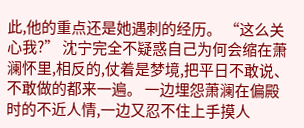此,他的重点还是她遇刺的经历。 “这么关心我?” 沈宁完全不疑惑自己为何会缩在萧澜怀里,相反的,仗着是梦境,把平日不敢说、不敢做的都来一遍。 一边埋怨萧澜在偏殿时的不近人情,一边又忍不住上手摸人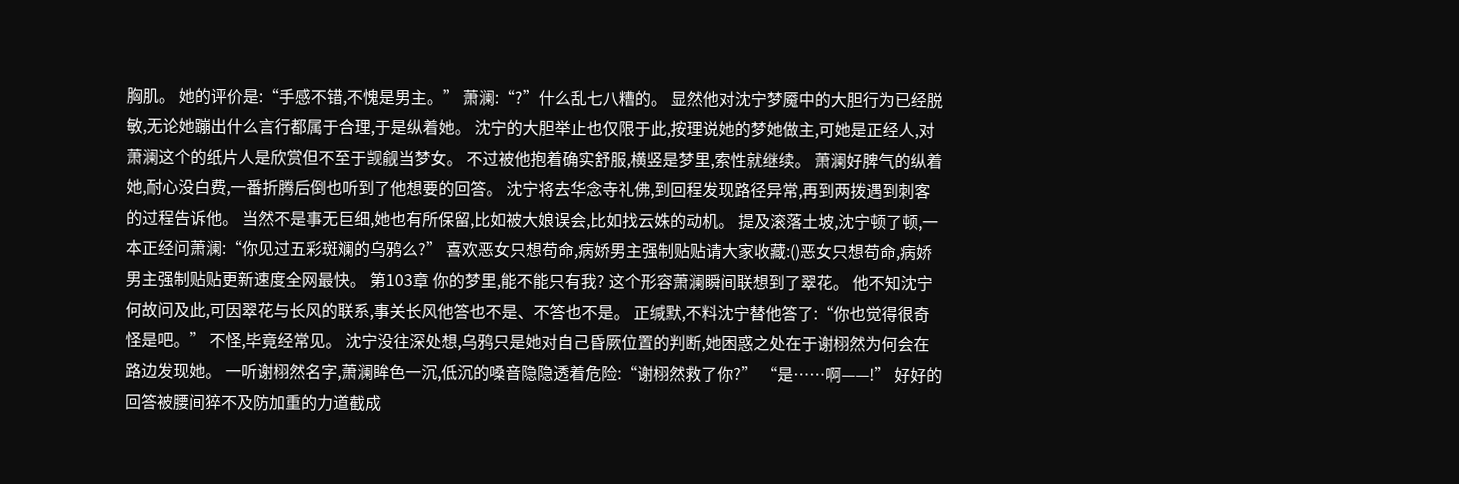胸肌。 她的评价是:“手感不错,不愧是男主。” 萧澜:“?”什么乱七八糟的。 显然他对沈宁梦魇中的大胆行为已经脱敏,无论她蹦出什么言行都属于合理,于是纵着她。 沈宁的大胆举止也仅限于此,按理说她的梦她做主,可她是正经人,对萧澜这个的纸片人是欣赏但不至于觊觎当梦女。 不过被他抱着确实舒服,横竖是梦里,索性就继续。 萧澜好脾气的纵着她,耐心没白费,一番折腾后倒也听到了他想要的回答。 沈宁将去华念寺礼佛,到回程发现路径异常,再到两拨遇到刺客的过程告诉他。 当然不是事无巨细,她也有所保留,比如被大娘误会,比如找云姝的动机。 提及滚落土坡,沈宁顿了顿,一本正经问萧澜:“你见过五彩斑斓的乌鸦么?” 喜欢恶女只想苟命,病娇男主强制贴贴请大家收藏:()恶女只想苟命,病娇男主强制贴贴更新速度全网最快。 第103章 你的梦里,能不能只有我? 这个形容萧澜瞬间联想到了翠花。 他不知沈宁何故问及此,可因翠花与长风的联系,事关长风他答也不是、不答也不是。 正缄默,不料沈宁替他答了:“你也觉得很奇怪是吧。” 不怪,毕竟经常见。 沈宁没往深处想,乌鸦只是她对自己昏厥位置的判断,她困惑之处在于谢栩然为何会在路边发现她。 一听谢栩然名字,萧澜眸色一沉,低沉的嗓音隐隐透着危险:“谢栩然救了你?” “是……啊——!” 好好的回答被腰间猝不及防加重的力道截成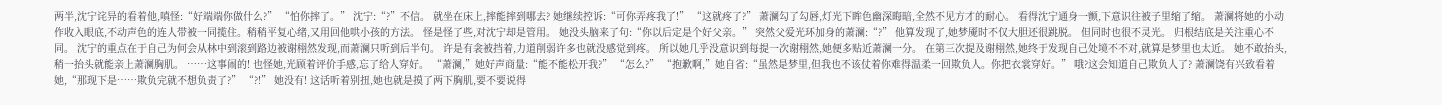两半,沈宁诧异的看着他,嗔怪:“好端端你做什么?” “怕你摔了。” 沈宁:“?”不信。 就坐在床上,摔能摔到哪去? 她继续控诉:“可你弄疼我了!” “这就疼了?” 萧澜勾了勾唇,灯光下眸色幽深晦暗,全然不见方才的耐心。 看得沈宁通身一颤,下意识往被子里缩了缩。 萧澜将她的小动作收入眼底,不动声色的连人带被一同揽住。稍稍平复心绪,又用回他哄小孩的方法。 怪是怪了些,对沈宁却是管用。 她没头脑来了句:“你以后定是个好父亲。” 突然父爱光环加身的萧澜:“?” 他算发现了,她梦魇时不仅大胆还很跳脱。 但同时也很不灵光。 归根结底是关注重心不同。 沈宁的重点在于自己为何会从林中到滚到路边被谢栩然发现,而萧澜只听到后半句。 许是有衾被挡着,力道削弱许多也就没感觉到疼。 所以她几乎没意识到每提一次谢栩然,她便多贴近萧澜一分。 在第三次提及谢栩然,她终于发现自己处境不不对,就算是梦里也太近。 她不敢抬头,稍一抬头就能亲上萧澜胸肌。 ……这事闹的! 也怪她,光顾着评价手感,忘了给人穿好。 “萧澜,”她好声商量:“能不能松开我?” “怎么?” “抱歉啊,”她自省:“虽然是梦里,但我也不该仗着你难得温柔一回欺负人。你把衣裳穿好。” 哦?这会知道自己欺负人了? 萧澜饶有兴致看着她,“那现下是……欺负完就不想负责了?” “?!” 她没有! 这话听着别扭,她也就是摸了两下胸肌,要不要说得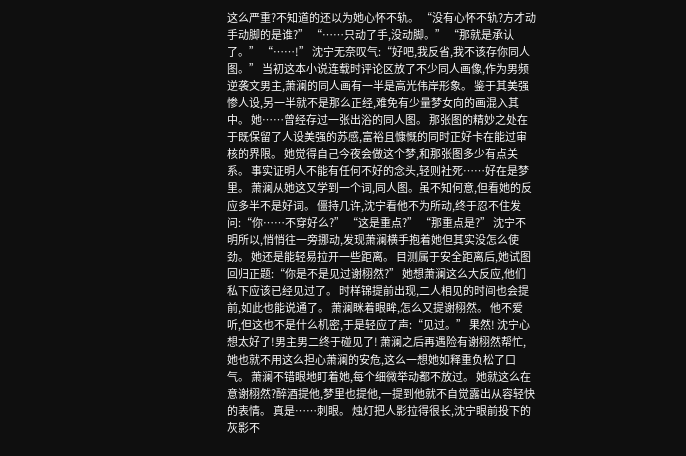这么严重?不知道的还以为她心怀不轨。 “没有心怀不轨?方才动手动脚的是谁?” “……只动了手,没动脚。” “那就是承认了。” “……!” 沈宁无奈叹气:“好吧,我反省,我不该存你同人图。” 当初这本小说连载时评论区放了不少同人画像,作为男频逆袭文男主,萧澜的同人画有一半是高光伟岸形象。 鉴于其美强惨人设,另一半就不是那么正经,难免有少量梦女向的画混入其中。 她……曾经存过一张出浴的同人图。 那张图的精妙之处在于既保留了人设美强的苏感,富裕且慷慨的同时正好卡在能过审核的界限。 她觉得自己今夜会做这个梦,和那张图多少有点关系。 事实证明人不能有任何不好的念头,轻则社死……好在是梦里。 萧澜从她这又学到一个词,同人图。虽不知何意,但看她的反应多半不是好词。 僵持几许,沈宁看他不为所动,终于忍不住发问:“你……不穿好么?” “这是重点?” “那重点是?” 沈宁不明所以,悄悄往一旁挪动,发现萧澜横手抱着她但其实没怎么使劲。 她还是能轻易拉开一些距离。 目测属于安全距离后,她试图回归正题:“你是不是见过谢栩然?” 她想萧澜这么大反应,他们私下应该已经见过了。 时样锦提前出现,二人相见的时间也会提前,如此也能说通了。 萧澜眯着眼眸,怎么又提谢栩然。 他不爱听,但这也不是什么机密,于是轻应了声:“见过。” 果然! 沈宁心想太好了!男主男二终于碰见了! 萧澜之后再遇险有谢栩然帮忙,她也就不用这么担心萧澜的安危,这么一想她如释重负松了口气。 萧澜不错眼地盯着她,每个细微举动都不放过。 她就这么在意谢栩然?醉酒提他,梦里也提他,一提到他就不自觉露出从容轻快的表情。 真是……刺眼。 烛灯把人影拉得很长,沈宁眼前投下的灰影不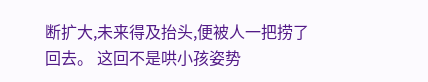断扩大,未来得及抬头,便被人一把捞了回去。 这回不是哄小孩姿势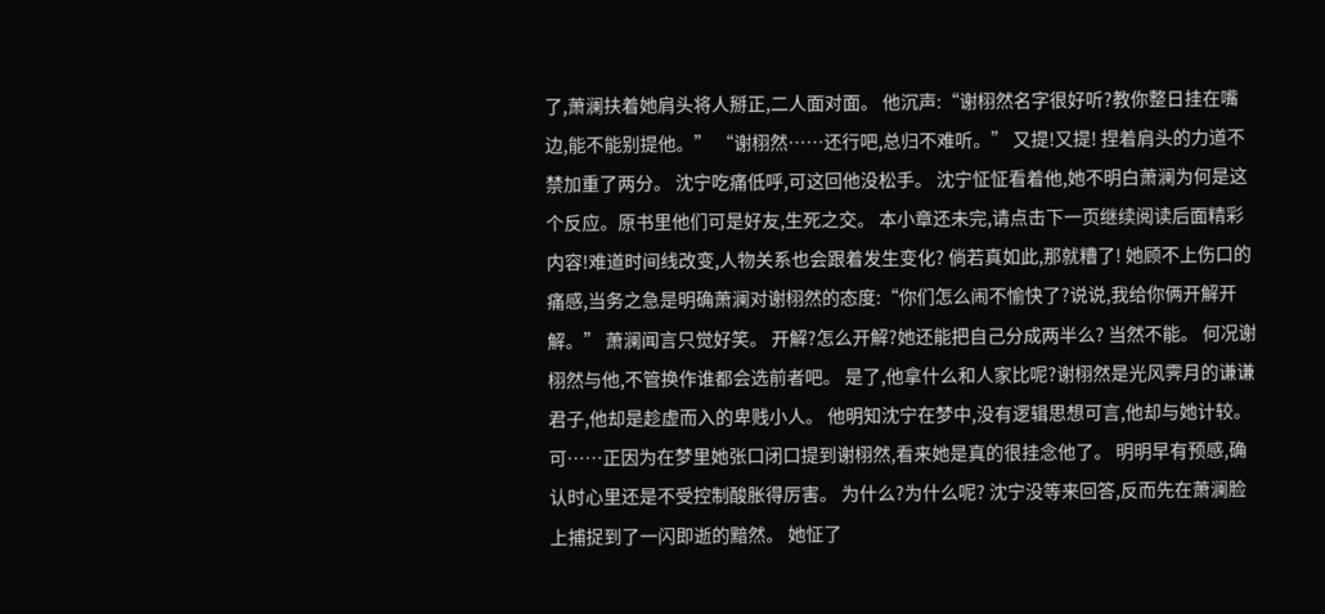了,萧澜扶着她肩头将人掰正,二人面对面。 他沉声:“谢栩然名字很好听?教你整日挂在嘴边,能不能别提他。” “谢栩然……还行吧,总归不难听。” 又提!又提! 捏着肩头的力道不禁加重了两分。 沈宁吃痛低呼,可这回他没松手。 沈宁怔怔看着他,她不明白萧澜为何是这个反应。原书里他们可是好友,生死之交。 本小章还未完,请点击下一页继续阅读后面精彩内容!难道时间线改变,人物关系也会跟着发生变化? 倘若真如此,那就糟了! 她顾不上伤口的痛感,当务之急是明确萧澜对谢栩然的态度:“你们怎么闹不愉快了?说说,我给你俩开解开解。” 萧澜闻言只觉好笑。 开解?怎么开解?她还能把自己分成两半么? 当然不能。 何况谢栩然与他,不管换作谁都会选前者吧。 是了,他拿什么和人家比呢?谢栩然是光风霁月的谦谦君子,他却是趁虚而入的卑贱小人。 他明知沈宁在梦中,没有逻辑思想可言,他却与她计较。 可……正因为在梦里她张口闭口提到谢栩然,看来她是真的很挂念他了。 明明早有预感,确认时心里还是不受控制酸胀得厉害。 为什么?为什么呢? 沈宁没等来回答,反而先在萧澜脸上捕捉到了一闪即逝的黯然。 她怔了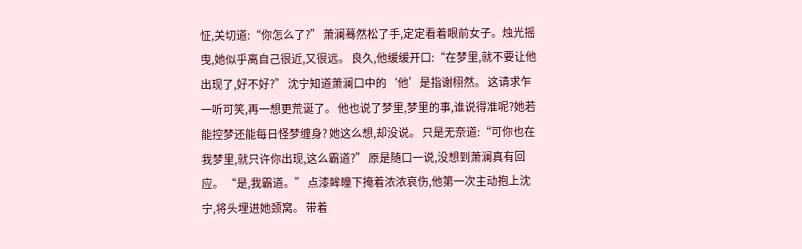怔,关切道:“你怎么了?” 萧澜蓦然松了手,定定看着眼前女子。烛光摇曳,她似乎离自己很近,又很远。 良久,他缓缓开口:“在梦里,就不要让他出现了,好不好?” 沈宁知道萧澜口中的‘他’是指谢栩然。 这请求乍一听可笑,再一想更荒诞了。 他也说了梦里,梦里的事,谁说得准呢?她若能控梦还能每日怪梦缠身? 她这么想,却没说。 只是无奈道:“可你也在我梦里,就只许你出现,这么霸道?” 原是随口一说,没想到萧澜真有回应。 “是,我霸道。” 点漆眸瞳下掩着浓浓哀伤,他第一次主动抱上沈宁,将头埋进她颈窝。 带着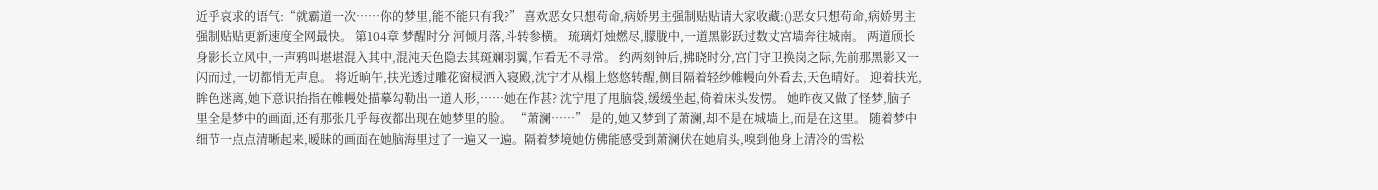近乎哀求的语气:“就霸道一次……你的梦里,能不能只有我?” 喜欢恶女只想苟命,病娇男主强制贴贴请大家收藏:()恶女只想苟命,病娇男主强制贴贴更新速度全网最快。 第104章 梦醒时分 河倾月落,斗转参横。 琉璃灯烛燃尽,朦胧中,一道黑影跃过数丈宫墙奔往城南。 两道颀长身影长立风中,一声鸦叫堪堪混入其中,混沌天色隐去其斑斓羽翼,乍看无不寻常。 约两刻钟后,拂晓时分,宫门守卫换岗之际,先前那黑影又一闪而过,一切都悄无声息。 将近晌午,扶光透过雕花窗棂洒入寝殿,沈宁才从榻上悠悠转醒,侧目隔着轻纱帷幔向外看去,天色晴好。 迎着扶光,眸色迷离,她下意识抬指在帷幔处描摹勾勒出一道人形,……她在作甚? 沈宁甩了甩脑袋,缓缓坐起,倚着床头发愣。 她昨夜又做了怪梦,脑子里全是梦中的画面,还有那张几乎每夜都出现在她梦里的脸。 “萧澜……” 是的,她又梦到了萧澜,却不是在城墙上,而是在这里。 随着梦中细节一点点清晰起来,暧昧的画面在她脑海里过了一遍又一遍。隔着梦境她仿佛能感受到萧澜伏在她肩头,嗅到他身上清冷的雪松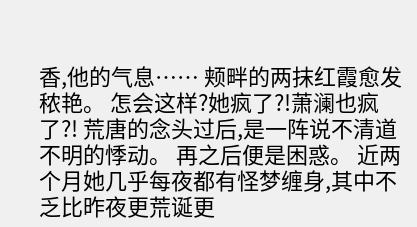香,他的气息…… 颊畔的两抹红霞愈发秾艳。 怎会这样?她疯了?!萧澜也疯了?! 荒唐的念头过后,是一阵说不清道不明的悸动。 再之后便是困惑。 近两个月她几乎每夜都有怪梦缠身,其中不乏比昨夜更荒诞更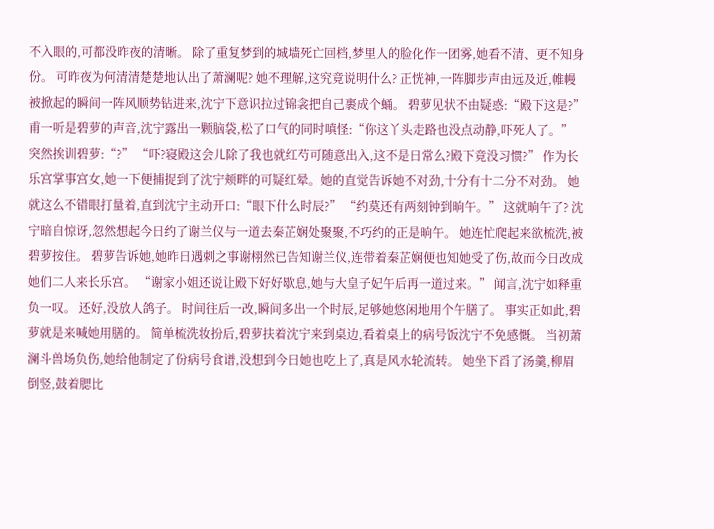不入眼的,可都没昨夜的清晰。 除了重复梦到的城墙死亡回档,梦里人的脸化作一团雾,她看不清、更不知身份。 可昨夜为何清清楚楚地认出了萧澜呢? 她不理解,这究竟说明什么? 正恍神,一阵脚步声由远及近,帷幔被掀起的瞬间一阵风顺势钻进来,沈宁下意识拉过锦衾把自己裹成个蛹。 碧萝见状不由疑惑:“殿下这是?” 甫一听是碧萝的声音,沈宁露出一颗脑袋,松了口气的同时嗔怪:“你这丫头走路也没点动静,吓死人了。” 突然挨训碧萝:“?” “吓?寝殿这会儿除了我也就红芍可随意出入,这不是日常么?殿下竟没习惯?” 作为长乐宫掌事宫女,她一下便捕捉到了沈宁颊畔的可疑红晕。她的直觉告诉她不对劲,十分有十二分不对劲。 她就这么不错眼打量着,直到沈宁主动开口:“眼下什么时辰?” “约莫还有两刻钟到晌午。” 这就晌午了? 沈宁暗自惊讶,忽然想起今日约了谢兰仪与一道去秦芷娴处聚聚,不巧约的正是晌午。 她连忙爬起来欲梳洗,被碧萝按住。 碧萝告诉她,她昨日遇刺之事谢栩然已告知谢兰仪,连带着秦芷娴便也知她受了伤,故而今日改成她们二人来长乐宫。 “谢家小姐还说让殿下好好歇息,她与大皇子妃午后再一道过来。” 闻言,沈宁如释重负一叹。 还好,没放人鸽子。 时间往后一改,瞬间多出一个时辰,足够她悠闲地用个午膳了。 事实正如此,碧萝就是来喊她用膳的。 简单梳洗妆扮后,碧萝扶着沈宁来到桌边,看着桌上的病号饭沈宁不免感慨。 当初萧澜斗兽场负伤,她给他制定了份病号食谱,没想到今日她也吃上了,真是风水轮流转。 她坐下舀了汤羹,柳眉倒竖,鼓着腮比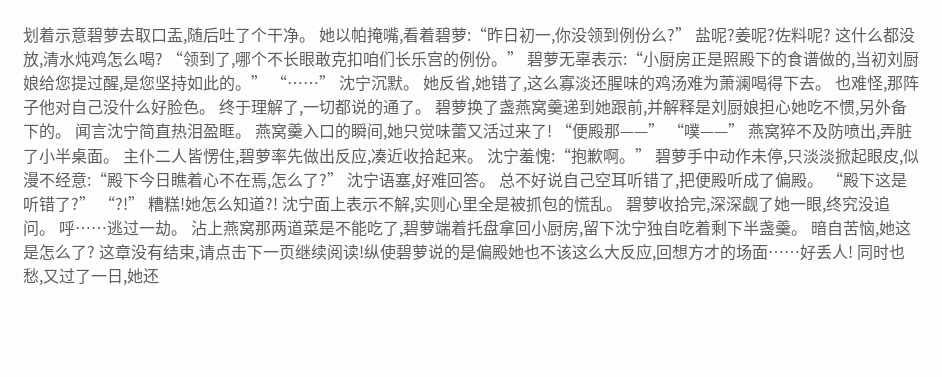划着示意碧萝去取口盂,随后吐了个干净。 她以帕掩嘴,看着碧萝:“昨日初一,你没领到例份么?” 盐呢?姜呢?佐料呢? 这什么都没放,清水炖鸡怎么喝? “领到了,哪个不长眼敢克扣咱们长乐宫的例份。” 碧萝无辜表示:“小厨房正是照殿下的食谱做的,当初刘厨娘给您提过醒,是您坚持如此的。” “……” 沈宁沉默。 她反省,她错了,这么寡淡还腥味的鸡汤难为萧澜喝得下去。 也难怪,那阵子他对自己没什么好脸色。 终于理解了,一切都说的通了。 碧萝换了盏燕窝羹递到她跟前,并解释是刘厨娘担心她吃不惯,另外备下的。 闻言沈宁简直热泪盈眶。 燕窝羹入口的瞬间,她只觉味蕾又活过来了! “便殿那——” “噗——” 燕窝猝不及防喷出,弄脏了小半桌面。 主仆二人皆愣住,碧萝率先做出反应,凑近收拾起来。 沈宁羞愧:“抱歉啊。” 碧萝手中动作未停,只淡淡掀起眼皮,似漫不经意:“殿下今日瞧着心不在焉,怎么了?” 沈宁语塞,好难回答。 总不好说自己空耳听错了,把便殿听成了偏殿。 “殿下这是听错了?” “?!” 糟糕!她怎么知道?! 沈宁面上表示不解,实则心里全是被抓包的慌乱。 碧萝收拾完,深深觑了她一眼,终究没追问。 呼……逃过一劫。 沾上燕窝那两道菜是不能吃了,碧萝端着托盘拿回小厨房,留下沈宁独自吃着剩下半盏羹。 暗自苦恼,她这是怎么了? 这章没有结束,请点击下一页继续阅读!纵使碧萝说的是偏殿她也不该这么大反应,回想方才的场面……好丢人! 同时也愁,又过了一日,她还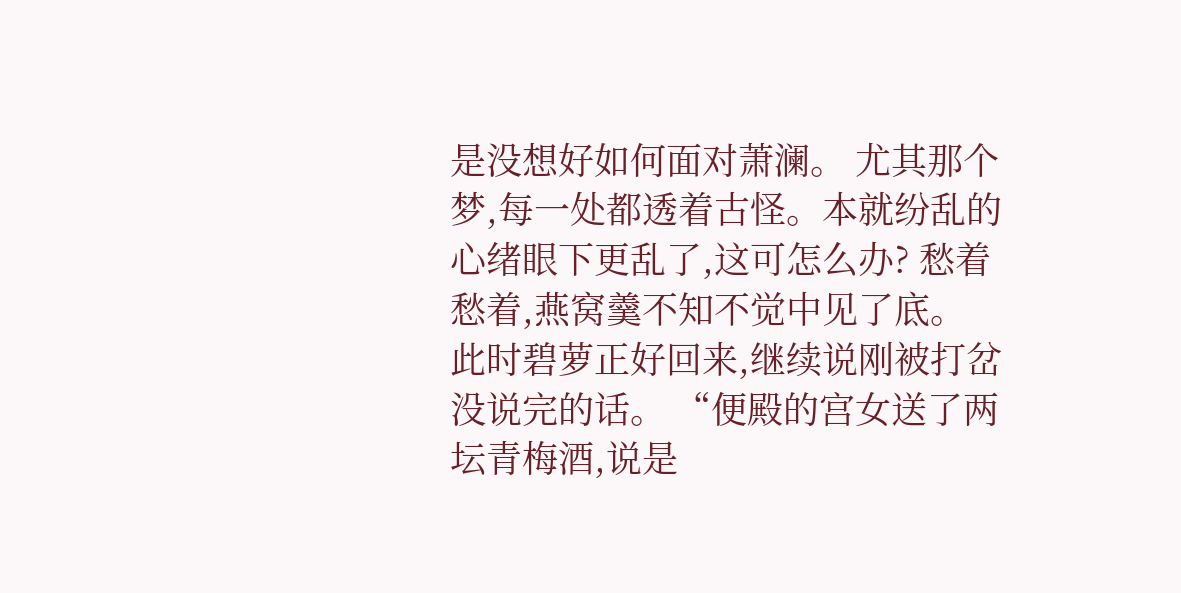是没想好如何面对萧澜。 尤其那个梦,每一处都透着古怪。本就纷乱的心绪眼下更乱了,这可怎么办? 愁着愁着,燕窝羹不知不觉中见了底。 此时碧萝正好回来,继续说刚被打岔没说完的话。 “便殿的宫女送了两坛青梅酒,说是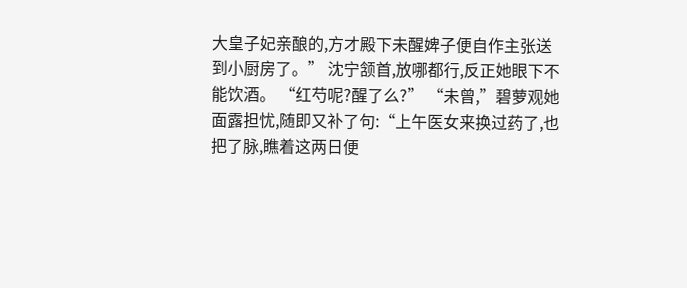大皇子妃亲酿的,方才殿下未醒婢子便自作主张送到小厨房了。” 沈宁颔首,放哪都行,反正她眼下不能饮酒。 “红芍呢?醒了么?” “未曾,”碧萝观她面露担忧,随即又补了句:“上午医女来换过药了,也把了脉,瞧着这两日便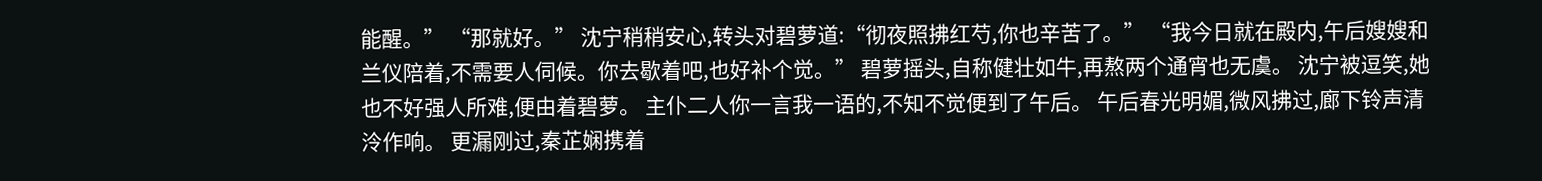能醒。” “那就好。” 沈宁稍稍安心,转头对碧萝道:“彻夜照拂红芍,你也辛苦了。” “我今日就在殿内,午后嫂嫂和兰仪陪着,不需要人伺候。你去歇着吧,也好补个觉。” 碧萝摇头,自称健壮如牛,再熬两个通宵也无虞。 沈宁被逗笑,她也不好强人所难,便由着碧萝。 主仆二人你一言我一语的,不知不觉便到了午后。 午后春光明媚,微风拂过,廊下铃声清泠作响。 更漏刚过,秦芷娴携着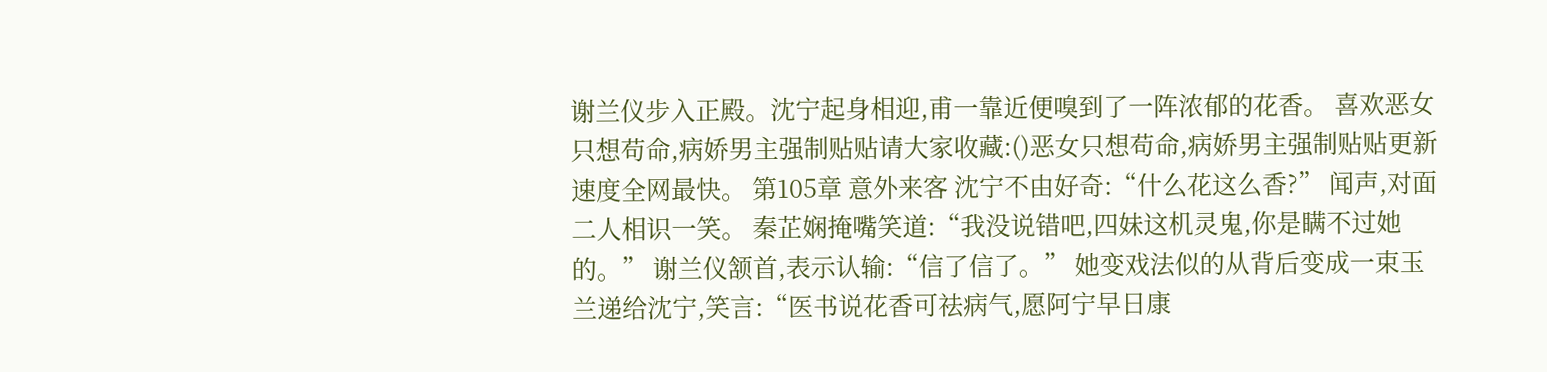谢兰仪步入正殿。沈宁起身相迎,甫一靠近便嗅到了一阵浓郁的花香。 喜欢恶女只想苟命,病娇男主强制贴贴请大家收藏:()恶女只想苟命,病娇男主强制贴贴更新速度全网最快。 第105章 意外来客 沈宁不由好奇:“什么花这么香?” 闻声,对面二人相识一笑。 秦芷娴掩嘴笑道:“我没说错吧,四妹这机灵鬼,你是瞒不过她的。” 谢兰仪颔首,表示认输:“信了信了。” 她变戏法似的从背后变成一束玉兰递给沈宁,笑言:“医书说花香可祛病气,愿阿宁早日康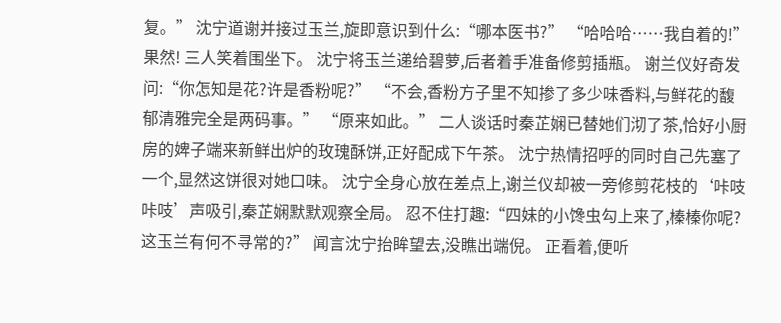复。” 沈宁道谢并接过玉兰,旋即意识到什么:“哪本医书?” “哈哈哈……我自着的!” 果然! 三人笑着围坐下。 沈宁将玉兰递给碧萝,后者着手准备修剪插瓶。 谢兰仪好奇发问:“你怎知是花?许是香粉呢?” “不会,香粉方子里不知掺了多少味香料,与鲜花的馥郁清雅完全是两码事。” “原来如此。” 二人谈话时秦芷娴已替她们沏了茶,恰好小厨房的婢子端来新鲜出炉的玫瑰酥饼,正好配成下午茶。 沈宁热情招呼的同时自己先塞了一个,显然这饼很对她口味。 沈宁全身心放在差点上,谢兰仪却被一旁修剪花枝的‘咔吱咔吱’声吸引,秦芷娴默默观察全局。 忍不住打趣:“四妹的小馋虫勾上来了,榛榛你呢?这玉兰有何不寻常的?” 闻言沈宁抬眸望去,没瞧出端倪。 正看着,便听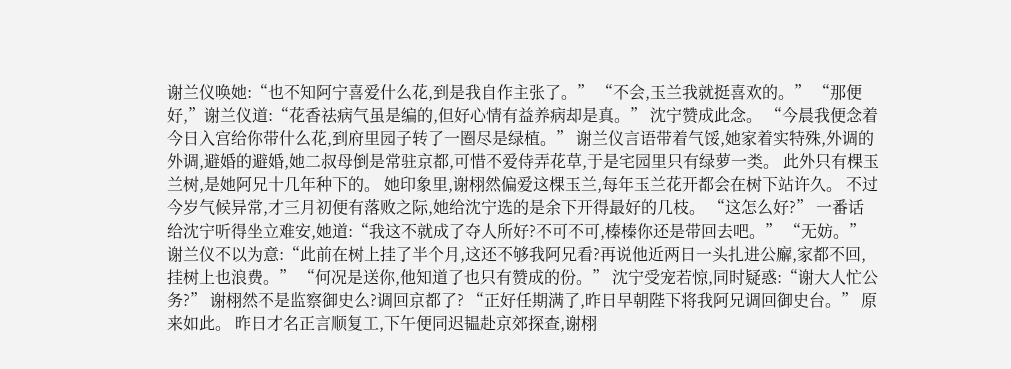谢兰仪唤她:“也不知阿宁喜爱什么花,到是我自作主张了。” “不会,玉兰我就挺喜欢的。” “那便好,”谢兰仪道:“花香祛病气虽是编的,但好心情有益养病却是真。” 沈宁赞成此念。 “今晨我便念着今日入宫给你带什么花,到府里园子转了一圈尽是绿植。” 谢兰仪言语带着气馁,她家着实特殊,外调的外调,避婚的避婚,她二叔母倒是常驻京都,可惜不爱侍弄花草,于是宅园里只有绿萝一类。 此外只有棵玉兰树,是她阿兄十几年种下的。 她印象里,谢栩然偏爱这棵玉兰,每年玉兰花开都会在树下站许久。 不过今岁气候异常,才三月初便有落败之际,她给沈宁选的是余下开得最好的几枝。 “这怎么好?” 一番话给沈宁听得坐立难安,她道:“我这不就成了夺人所好?不可不可,榛榛你还是带回去吧。” “无妨。” 谢兰仪不以为意:“此前在树上挂了半个月,这还不够我阿兄看?再说他近两日一头扎进公廨,家都不回,挂树上也浪费。” “何况是送你,他知道了也只有赞成的份。” 沈宁受宠若惊,同时疑惑:“谢大人忙公务?” 谢栩然不是监察御史么?调回京都了? “正好任期满了,昨日早朝陛下将我阿兄调回御史台。” 原来如此。 昨日才名正言顺复工,下午便同迟韫赴京郊探查,谢栩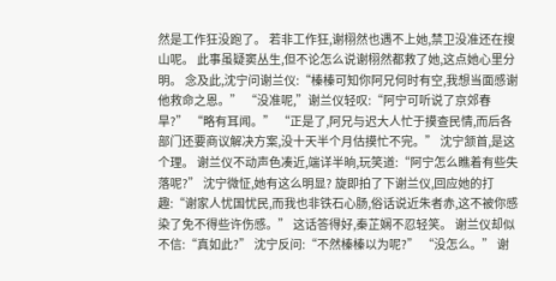然是工作狂没跑了。 若非工作狂,谢栩然也遇不上她,禁卫没准还在搜山呢。 此事虽疑窦丛生,但不论怎么说谢栩然都救了她,这点她心里分明。 念及此,沈宁问谢兰仪:“榛榛可知你阿兄何时有空,我想当面感谢他救命之恩。” “没准呢,”谢兰仪轻叹:“阿宁可听说了京郊春旱?” “略有耳闻。” “正是了,阿兄与迟大人忙于摸查民情,而后各部门还要商议解决方案,没十天半个月估摸忙不完。” 沈宁颔首,是这个理。 谢兰仪不动声色凑近,端详半晌,玩笑道:“阿宁怎么瞧着有些失落呢?” 沈宁微怔,她有这么明显? 旋即拍了下谢兰仪,回应她的打趣:“谢家人忧国忧民,而我也非铁石心肠,俗话说近朱者赤,这不被你感染了免不得些许伤感。” 这话答得好,秦芷娴不忍轻笑。 谢兰仪却似不信:“真如此?” 沈宁反问:“不然榛榛以为呢?” “没怎么。” 谢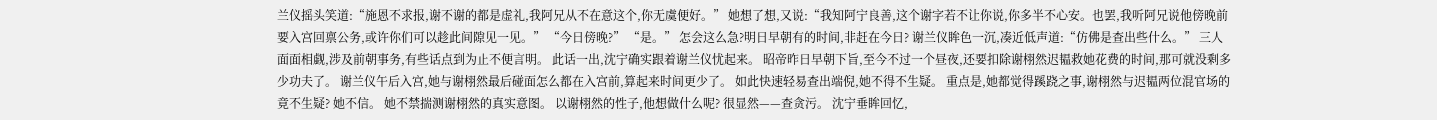兰仪摇头笑道:“施恩不求报,谢不谢的都是虚礼,我阿兄从不在意这个,你无虞便好。” 她想了想,又说:“我知阿宁良善,这个谢字若不让你说,你多半不心安。也罢,我听阿兄说他傍晚前要入宫回禀公务,或许你们可以趁此间隙见一见。” “今日傍晚?” “是。” 怎会这么急?明日早朝有的时间,非赶在今日? 谢兰仪眸色一沉,凑近低声道:“仿佛是查出些什么。” 三人面面相觑,涉及前朝事务,有些话点到为止不便言明。 此话一出,沈宁确实跟着谢兰仪忧起来。 昭帝昨日早朝下旨,至今不过一个昼夜,还要扣除谢栩然迟韫救她花费的时间,那可就没剩多少功夫了。 谢兰仪午后入宫,她与谢栩然最后碰面怎么都在入宫前,算起来时间更少了。 如此快速轻易查出端倪,她不得不生疑。 重点是,她都觉得蹊跷之事,谢栩然与迟韫两位混官场的竟不生疑? 她不信。 她不禁揣测谢栩然的真实意图。 以谢栩然的性子,他想做什么呢? 很显然——查贪污。 沈宁垂眸回忆,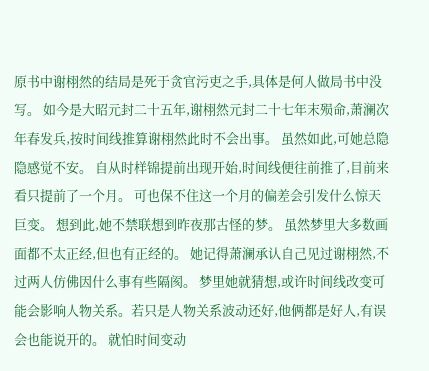原书中谢栩然的结局是死于贪官污吏之手,具体是何人做局书中没写。 如今是大昭元封二十五年,谢栩然元封二十七年末殒命,萧澜次年春发兵,按时间线推算谢栩然此时不会出事。 虽然如此,可她总隐隐感觉不安。 自从时样锦提前出现开始,时间线便往前推了,目前来看只提前了一个月。 可也保不住这一个月的偏差会引发什么惊天巨变。 想到此,她不禁联想到昨夜那古怪的梦。 虽然梦里大多数画面都不太正经,但也有正经的。 她记得萧澜承认自己见过谢栩然,不过两人仿佛因什么事有些隔阂。 梦里她就猜想,或许时间线改变可能会影响人物关系。若只是人物关系波动还好,他俩都是好人,有误会也能说开的。 就怕时间变动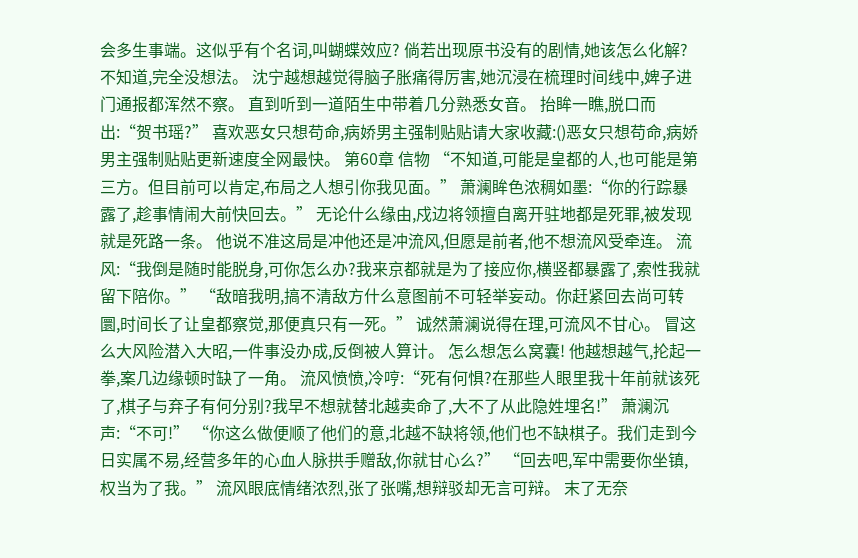会多生事端。这似乎有个名词,叫蝴蝶效应? 倘若出现原书没有的剧情,她该怎么化解? 不知道,完全没想法。 沈宁越想越觉得脑子胀痛得厉害,她沉浸在梳理时间线中,婢子进门通报都浑然不察。 直到听到一道陌生中带着几分熟悉女音。 抬眸一瞧,脱口而出:“贺书瑶?” 喜欢恶女只想苟命,病娇男主强制贴贴请大家收藏:()恶女只想苟命,病娇男主强制贴贴更新速度全网最快。 第60章 信物 “不知道,可能是皇都的人,也可能是第三方。但目前可以肯定,布局之人想引你我见面。” 萧澜眸色浓稠如墨:“你的行踪暴露了,趁事情闹大前快回去。” 无论什么缘由,戍边将领擅自离开驻地都是死罪,被发现就是死路一条。 他说不准这局是冲他还是冲流风,但愿是前者,他不想流风受牵连。 流风:“我倒是随时能脱身,可你怎么办?我来京都就是为了接应你,横竖都暴露了,索性我就留下陪你。” “敌暗我明,搞不清敌方什么意图前不可轻举妄动。你赶紧回去尚可转圜,时间长了让皇都察觉,那便真只有一死。” 诚然萧澜说得在理,可流风不甘心。 冒这么大风险潜入大昭,一件事没办成,反倒被人算计。 怎么想怎么窝囊! 他越想越气,抡起一拳,案几边缘顿时缺了一角。 流风愤愤,冷哼:“死有何惧?在那些人眼里我十年前就该死了,棋子与弃子有何分别?我早不想就替北越卖命了,大不了从此隐姓埋名!” 萧澜沉声:“不可!” “你这么做便顺了他们的意,北越不缺将领,他们也不缺棋子。我们走到今日实属不易,经营多年的心血人脉拱手赠敌,你就甘心么?” “回去吧,军中需要你坐镇,权当为了我。” 流风眼底情绪浓烈,张了张嘴,想辩驳却无言可辩。 末了无奈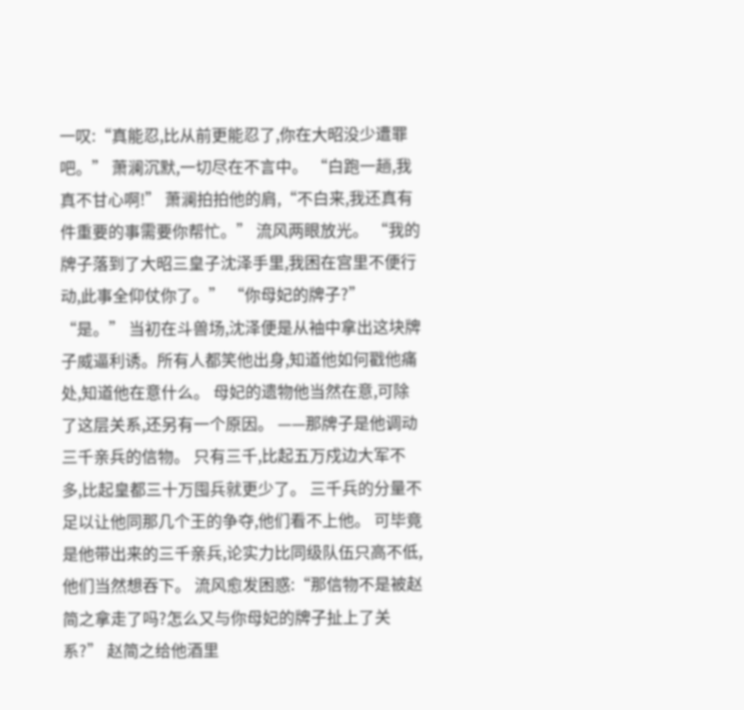一叹:“真能忍,比从前更能忍了,你在大昭没少遭罪吧。” 萧澜沉默,一切尽在不言中。 “白跑一趟,我真不甘心啊!” 萧澜拍拍他的肩,“不白来,我还真有件重要的事需要你帮忙。” 流风两眼放光。 “我的牌子落到了大昭三皇子沈泽手里,我困在宫里不便行动,此事全仰仗你了。” “你母妃的牌子?” “是。” 当初在斗兽场,沈泽便是从袖中拿出这块牌子威逼利诱。所有人都笑他出身,知道他如何戳他痛处,知道他在意什么。 母妃的遗物他当然在意,可除了这层关系,还另有一个原因。 ——那牌子是他调动三千亲兵的信物。 只有三千,比起五万戍边大军不多,比起皇都三十万囤兵就更少了。 三千兵的分量不足以让他同那几个王的争夺,他们看不上他。 可毕竟是他带出来的三千亲兵,论实力比同级队伍只高不低,他们当然想吞下。 流风愈发困惑:“那信物不是被赵简之拿走了吗?怎么又与你母妃的牌子扯上了关系?” 赵简之给他酒里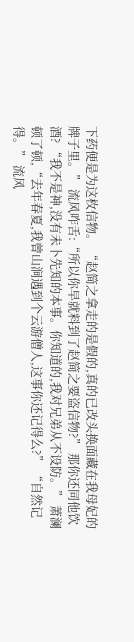下药便是为这枚信物。 “赵简之拿走的是假的,真的已改头换面藏在我母妃的牌子里。” 流风咋舌:“所以你早就料到了赵简之要盗信物?” 那你还同他饮酒? “我不是神,没有未卜先知的本事。你知道的,我对兄弟从不设防。” 萧澜顿了顿,“去年春夏,我曾山涧遇到个云游僧人,这事你还记得么?” “自然记得。” 流风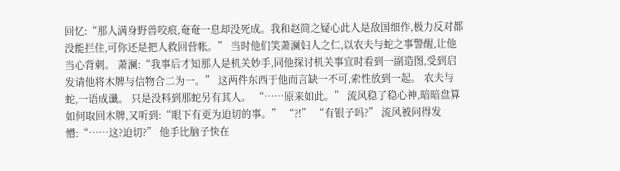回忆:“那人满身野兽咬痕,奄奄一息却没死成。我和赵简之疑心此人是敌国细作,极力反对都没能拦住,可你还是把人救回营帐。” 当时他们笑萧澜妇人之仁,以农夫与蛇之事警醒,让他当心背刺。 萧澜:“我事后才知那人是机关妙手,同他探讨机关事宜时看到一副造图,受到启发请他将木牌与信物合二为一。” 这两件东西于他而言缺一不可,索性放到一起。 农夫与蛇,一语成谶。 只是没料到那蛇另有其人。 “……原来如此。” 流风稳了稳心神,暗暗盘算如何取回木牌,又听到:“眼下有更为迫切的事。” “?!” “有银子吗?” 流风被问得发懵:“……这?迫切?” 他手比脑子快在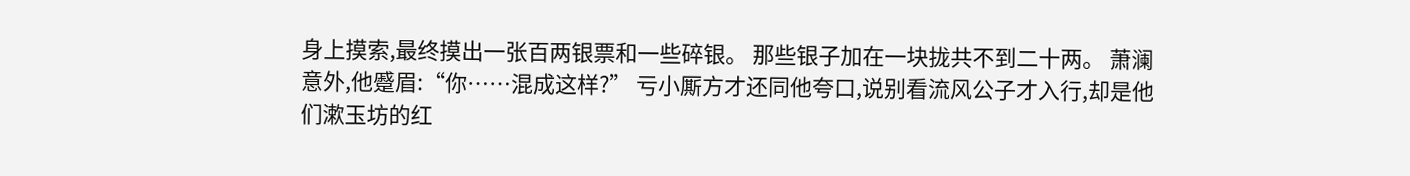身上摸索,最终摸出一张百两银票和一些碎银。 那些银子加在一块拢共不到二十两。 萧澜意外,他蹙眉:“你……混成这样?” 亏小厮方才还同他夸口,说别看流风公子才入行,却是他们漱玉坊的红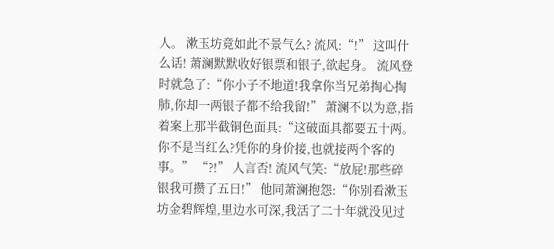人。 漱玉坊竟如此不景气么? 流风:“!” 这叫什么话! 萧澜默默收好银票和银子,欲起身。 流风登时就急了:“你小子不地道!我拿你当兄弟掏心掏肺,你却一两银子都不给我留!” 萧澜不以为意,指着案上那半截铜色面具:“这破面具都要五十两。你不是当红么?凭你的身价接,也就接两个客的事。” “?!” 人言否! 流风气笑:“放屁!那些碎银我可攒了五日!” 他同萧澜抱怨:“你别看漱玉坊金碧辉煌,里边水可深,我活了二十年就没见过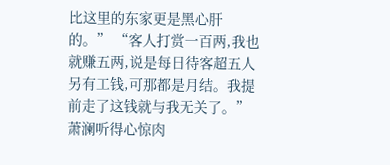比这里的东家更是黑心肝的。” “客人打赏一百两,我也就赚五两,说是每日待客超五人另有工钱,可那都是月结。我提前走了这钱就与我无关了。” 萧澜听得心惊肉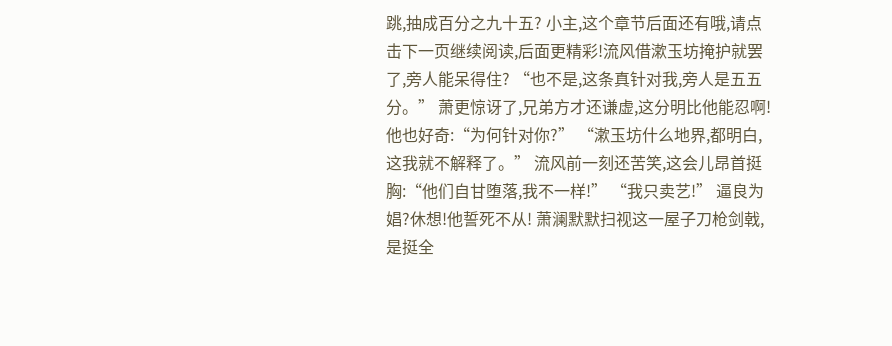跳,抽成百分之九十五? 小主,这个章节后面还有哦,请点击下一页继续阅读,后面更精彩!流风借漱玉坊掩护就罢了,旁人能呆得住? “也不是,这条真针对我,旁人是五五分。” 萧更惊讶了,兄弟方才还谦虚,这分明比他能忍啊! 他也好奇:“为何针对你?” “漱玉坊什么地界,都明白,这我就不解释了。” 流风前一刻还苦笑,这会儿昂首挺胸:“他们自甘堕落,我不一样!” “我只卖艺!” 逼良为娼?休想!他誓死不从! 萧澜默默扫视这一屋子刀枪剑戟,是挺全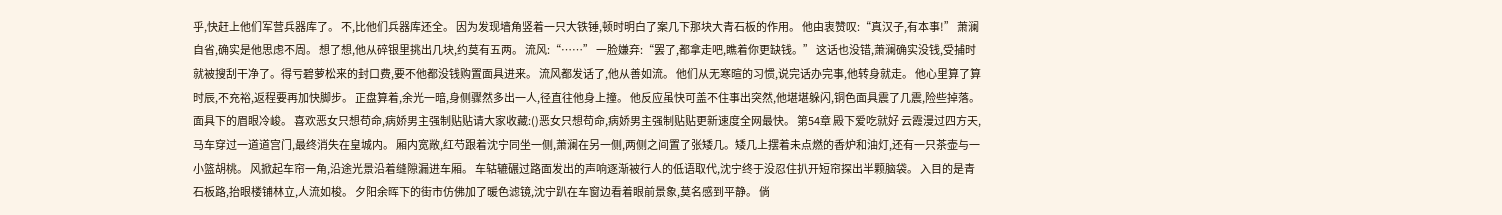乎,快赶上他们军营兵器库了。 不,比他们兵器库还全。 因为发现墙角竖着一只大铁锤,顿时明白了案几下那块大青石板的作用。 他由衷赞叹:“真汉子,有本事!” 萧澜自省,确实是他思虑不周。 想了想,他从碎银里挑出几块,约莫有五两。 流风:“……” 一脸嫌弃:“罢了,都拿走吧,瞧着你更缺钱。” 这话也没错,萧澜确实没钱,受捕时就被搜刮干净了。得亏碧萝松来的封口费,要不他都没钱购置面具进来。 流风都发话了,他从善如流。 他们从无寒暄的习惯,说完话办完事,他转身就走。 他心里算了算时辰,不充裕,返程要再加快脚步。 正盘算着,余光一暗,身侧骤然多出一人,径直往他身上撞。 他反应虽快可盖不住事出突然,他堪堪躲闪,铜色面具震了几震,险些掉落。 面具下的眉眼冷峻。 喜欢恶女只想苟命,病娇男主强制贴贴请大家收藏:()恶女只想苟命,病娇男主强制贴贴更新速度全网最快。 第54章 殿下爱吃就好 云霞漫过四方天,马车穿过一道道宫门,最终消失在皇城内。 厢内宽敞,红芍跟着沈宁同坐一侧,萧澜在另一侧,两侧之间置了张矮几。矮几上摆着未点燃的香炉和油灯,还有一只茶壶与一小篮胡桃。 风掀起车帘一角,沿途光景沿着缝隙漏进车厢。 车轱辘碾过路面发出的声响逐渐被行人的低语取代,沈宁终于没忍住扒开短帘探出半颗脑袋。 入目的是青石板路,抬眼楼铺林立,人流如梭。 夕阳余晖下的街市仿佛加了暖色滤镜,沈宁趴在车窗边看着眼前景象,莫名感到平静。 倘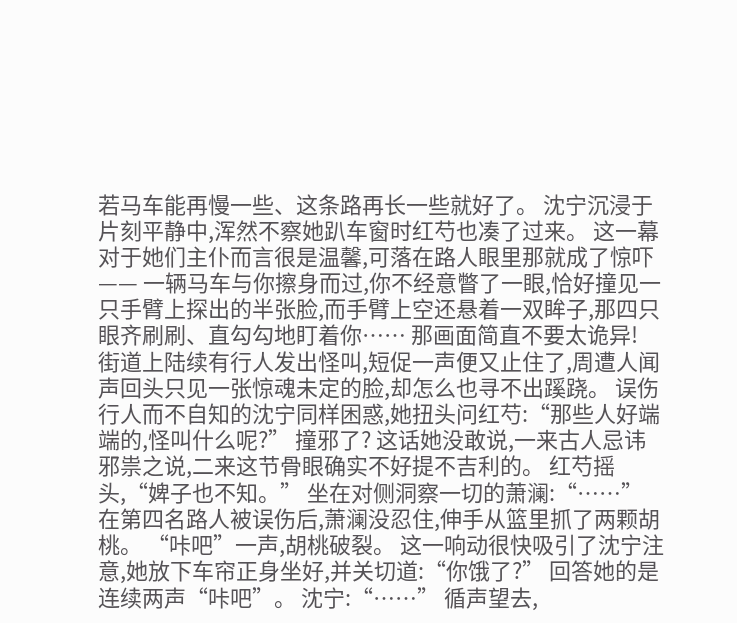若马车能再慢一些、这条路再长一些就好了。 沈宁沉浸于片刻平静中,浑然不察她趴车窗时红芍也凑了过来。 这一幕对于她们主仆而言很是温馨,可落在路人眼里那就成了惊吓—— 一辆马车与你擦身而过,你不经意瞥了一眼,恰好撞见一只手臂上探出的半张脸,而手臂上空还悬着一双眸子,那四只眼齐刷刷、直勾勾地盯着你…… 那画面简直不要太诡异! 街道上陆续有行人发出怪叫,短促一声便又止住了,周遭人闻声回头只见一张惊魂未定的脸,却怎么也寻不出蹊跷。 误伤行人而不自知的沈宁同样困惑,她扭头问红芍:“那些人好端端的,怪叫什么呢?” 撞邪了? 这话她没敢说,一来古人忌讳邪祟之说,二来这节骨眼确实不好提不吉利的。 红芍摇头,“婢子也不知。” 坐在对侧洞察一切的萧澜:“……” 在第四名路人被误伤后,萧澜没忍住,伸手从篮里抓了两颗胡桃。 “咔吧”一声,胡桃破裂。 这一响动很快吸引了沈宁注意,她放下车帘正身坐好,并关切道:“你饿了?” 回答她的是连续两声“咔吧”。 沈宁:“……” 循声望去,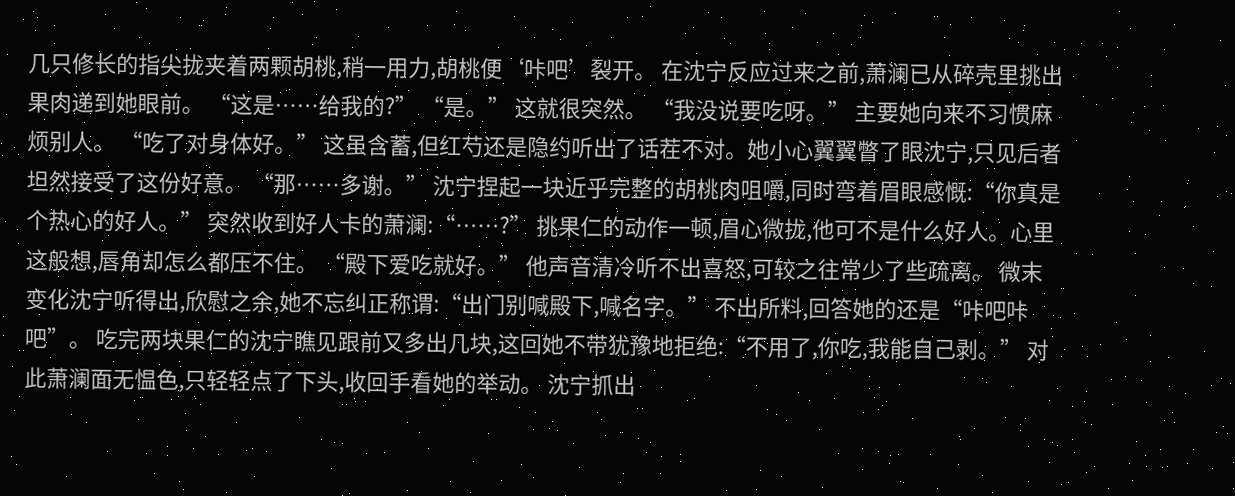几只修长的指尖拢夹着两颗胡桃,稍一用力,胡桃便‘咔吧’裂开。 在沈宁反应过来之前,萧澜已从碎壳里挑出果肉递到她眼前。 “这是……给我的?” “是。” 这就很突然。 “我没说要吃呀。” 主要她向来不习惯麻烦别人。 “吃了对身体好。” 这虽含蓄,但红芍还是隐约听出了话茬不对。她小心翼翼瞥了眼沈宁,只见后者坦然接受了这份好意。 “那……多谢。” 沈宁捏起一块近乎完整的胡桃肉咀嚼,同时弯着眉眼感慨:“你真是个热心的好人。” 突然收到好人卡的萧澜:“……?” 挑果仁的动作一顿,眉心微拢,他可不是什么好人。心里这般想,唇角却怎么都压不住。 “殿下爱吃就好。” 他声音清冷听不出喜怒,可较之往常少了些疏离。 微末变化沈宁听得出,欣慰之余,她不忘纠正称谓:“出门别喊殿下,喊名字。” 不出所料,回答她的还是“咔吧咔吧”。 吃完两块果仁的沈宁瞧见跟前又多出几块,这回她不带犹豫地拒绝:“不用了,你吃,我能自己剥。” 对此萧澜面无愠色,只轻轻点了下头,收回手看她的举动。 沈宁抓出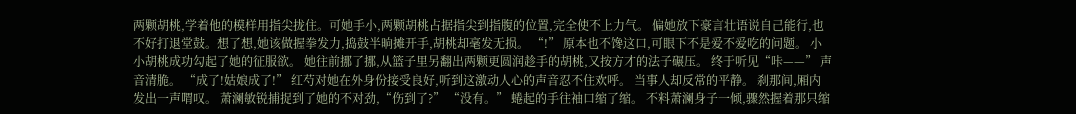两颗胡桃,学着他的模样用指尖拢住。可她手小,两颗胡桃占据指尖到指腹的位置,完全使不上力气。 偏她放下豪言壮语说自己能行,也不好打退堂鼓。想了想,她该做握拳发力,捣鼓半晌摊开手,胡桃却毫发无损。 “!” 原本也不馋这口,可眼下不是爱不爱吃的问题。 小小胡桃成功勾起了她的征服欲。 她往前挪了挪,从篮子里另翻出两颗更圆润趁手的胡桃,又按方才的法子碾压。 终于听见“咔——” 声音清脆。 “成了!姑娘成了!” 红芍对她在外身份接受良好,听到这激动人心的声音忍不住欢呼。 当事人却反常的平静。 刹那间,厢内发出一声喟叹。 萧澜敏锐捕捉到了她的不对劲,“伤到了?” “没有。” 蜷起的手往袖口缩了缩。 不料萧澜身子一倾,骤然握着那只缩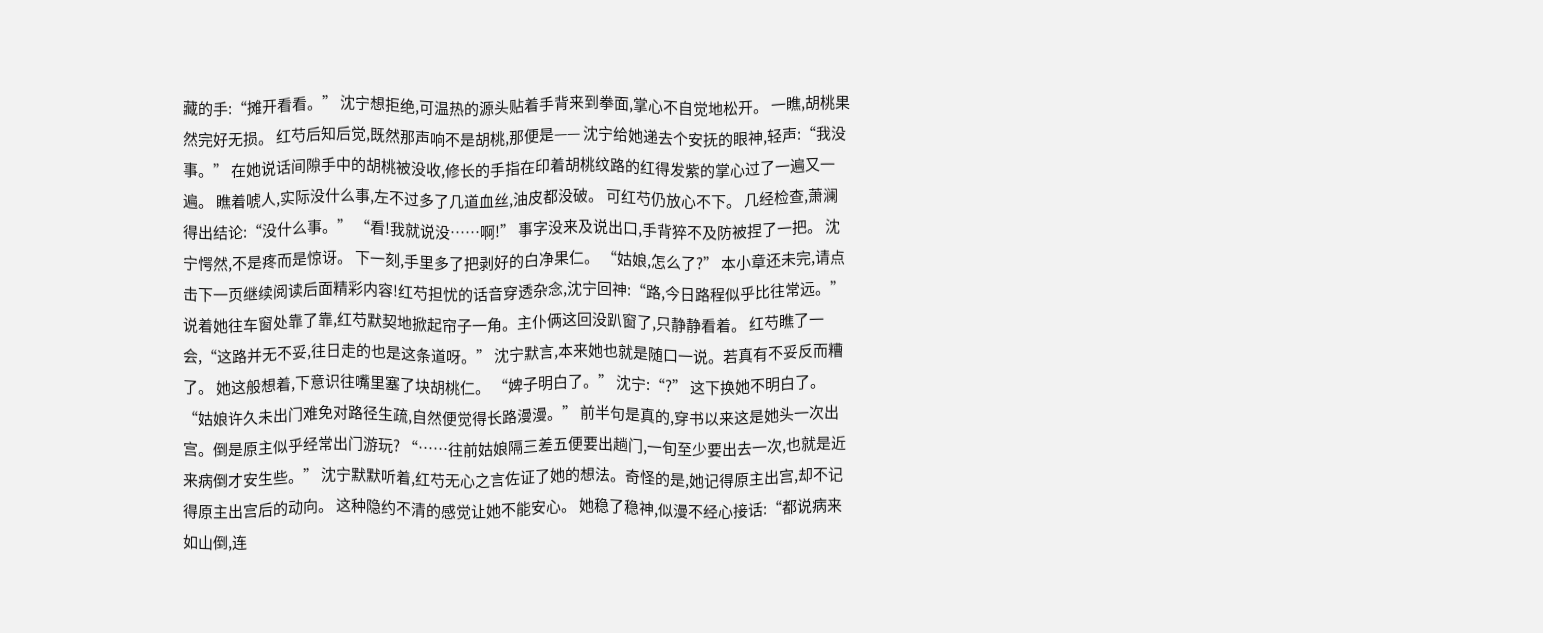藏的手:“摊开看看。” 沈宁想拒绝,可温热的源头贴着手背来到拳面,掌心不自觉地松开。 一瞧,胡桃果然完好无损。 红芍后知后觉,既然那声响不是胡桃,那便是—— 沈宁给她递去个安抚的眼神,轻声:“我没事。” 在她说话间隙手中的胡桃被没收,修长的手指在印着胡桃纹路的红得发紫的掌心过了一遍又一遍。 瞧着唬人,实际没什么事,左不过多了几道血丝,油皮都没破。 可红芍仍放心不下。 几经检查,萧澜得出结论:“没什么事。” “看!我就说没……啊!” 事字没来及说出口,手背猝不及防被捏了一把。 沈宁愕然,不是疼而是惊讶。 下一刻,手里多了把剥好的白净果仁。 “姑娘,怎么了?” 本小章还未完,请点击下一页继续阅读后面精彩内容!红芍担忧的话音穿透杂念,沈宁回神:“路,今日路程似乎比往常远。” 说着她往车窗处靠了靠,红芍默契地掀起帘子一角。主仆俩这回没趴窗了,只静静看着。 红芍瞧了一会,“这路并无不妥,往日走的也是这条道呀。” 沈宁默言,本来她也就是随口一说。若真有不妥反而糟了。 她这般想着,下意识往嘴里塞了块胡桃仁。 “婢子明白了。” 沈宁:“?” 这下换她不明白了。 “姑娘许久未出门难免对路径生疏,自然便觉得长路漫漫。” 前半句是真的,穿书以来这是她头一次出宫。倒是原主似乎经常出门游玩? “……往前姑娘隔三差五便要出趟门,一旬至少要出去一次,也就是近来病倒才安生些。” 沈宁默默听着,红芍无心之言佐证了她的想法。奇怪的是,她记得原主出宫,却不记得原主出宫后的动向。 这种隐约不清的感觉让她不能安心。 她稳了稳神,似漫不经心接话:“都说病来如山倒,连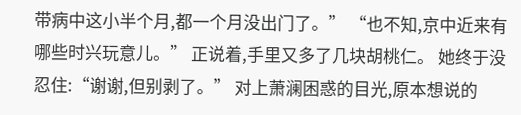带病中这小半个月,都一个月没出门了。” “也不知,京中近来有哪些时兴玩意儿。” 正说着,手里又多了几块胡桃仁。 她终于没忍住:“谢谢,但别剥了。” 对上萧澜困惑的目光,原本想说的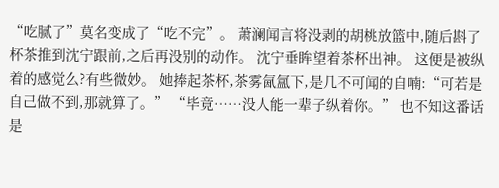“吃腻了”莫名变成了“吃不完”。 萧澜闻言将没剥的胡桃放篮中,随后斟了杯茶推到沈宁跟前,之后再没别的动作。 沈宁垂眸望着茶杯出神。 这便是被纵着的感觉么?有些微妙。 她捧起茶杯,茶雾氤氲下,是几不可闻的自喃:“可若是自己做不到,那就算了。” “毕竟……没人能一辈子纵着你。” 也不知这番话是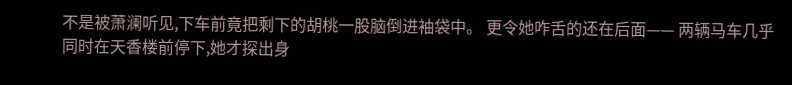不是被萧澜听见,下车前竟把剩下的胡桃一股脑倒进袖袋中。 更令她咋舌的还在后面—— 两辆马车几乎同时在天香楼前停下,她才探出身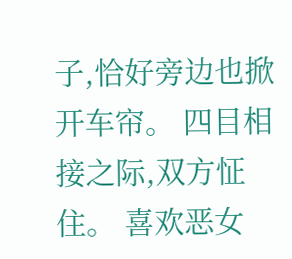子,恰好旁边也掀开车帘。 四目相接之际,双方怔住。 喜欢恶女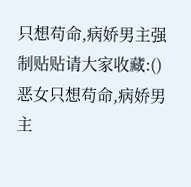只想苟命,病娇男主强制贴贴请大家收藏:()恶女只想苟命,病娇男主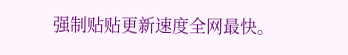强制贴贴更新速度全网最快。